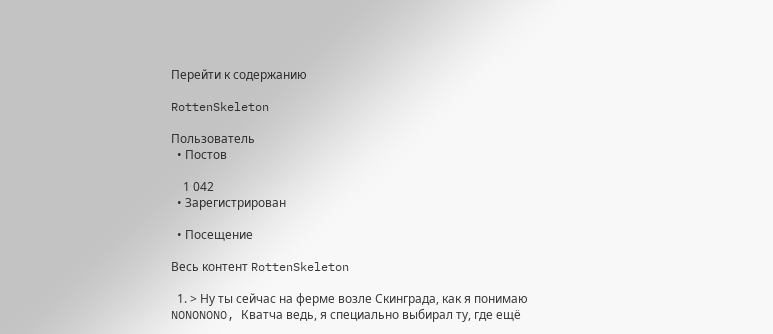Перейти к содержанию

RottenSkeleton

Пользователь
  • Постов

    1 042
  • Зарегистрирован

  • Посещение

Весь контент RottenSkeleton

  1. > Ну ты сейчас на ферме возле Скинграда, как я понимаю NONONONO, Кватча ведь, я специально выбирал ту, где ещё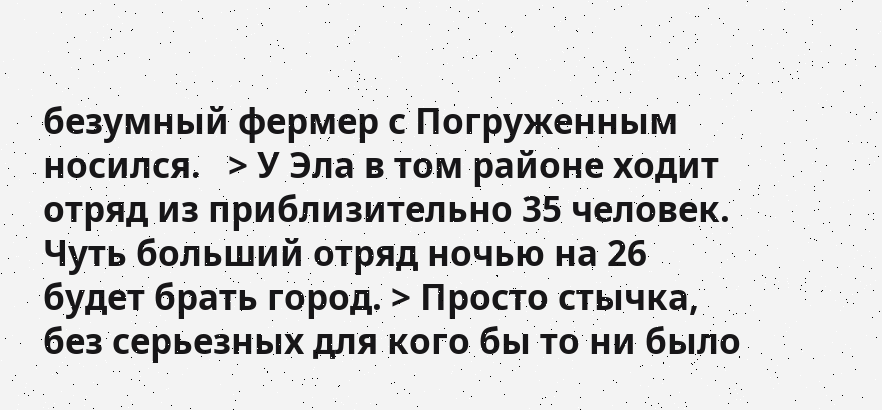безумный фермер с Погруженным носился.   > У Эла в том районе ходит отряд из приблизительно 35 человек. Чуть больший отряд ночью на 26 будет брать город. > Просто стычка, без серьезных для кого бы то ни было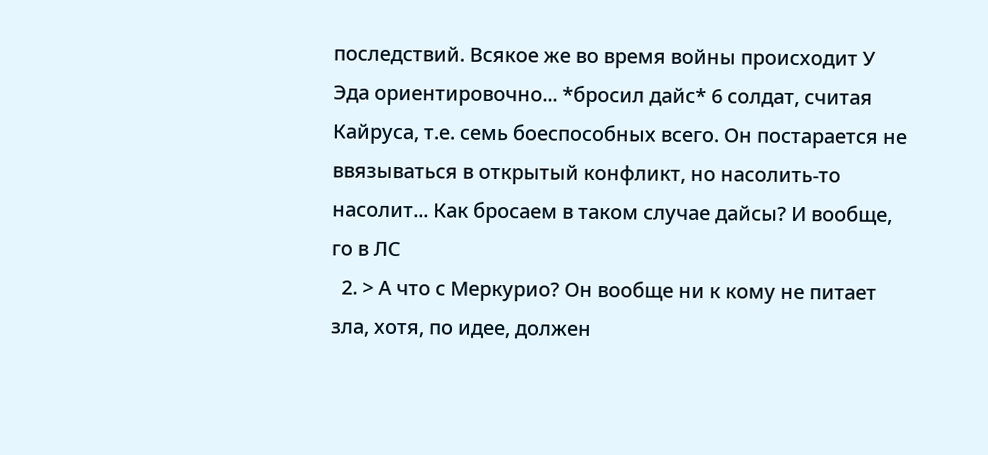последствий. Всякое же во время войны происходит У Эда ориентировочно... *бросил дайс* 6 солдат, считая Кайруса, т.е. семь боеспособных всего. Он постарается не ввязываться в открытый конфликт, но насолить-то насолит... Как бросаем в таком случае дайсы? И вообще, го в ЛС
  2. > А что с Меркурио? Он вообще ни к кому не питает зла, хотя, по идее, должен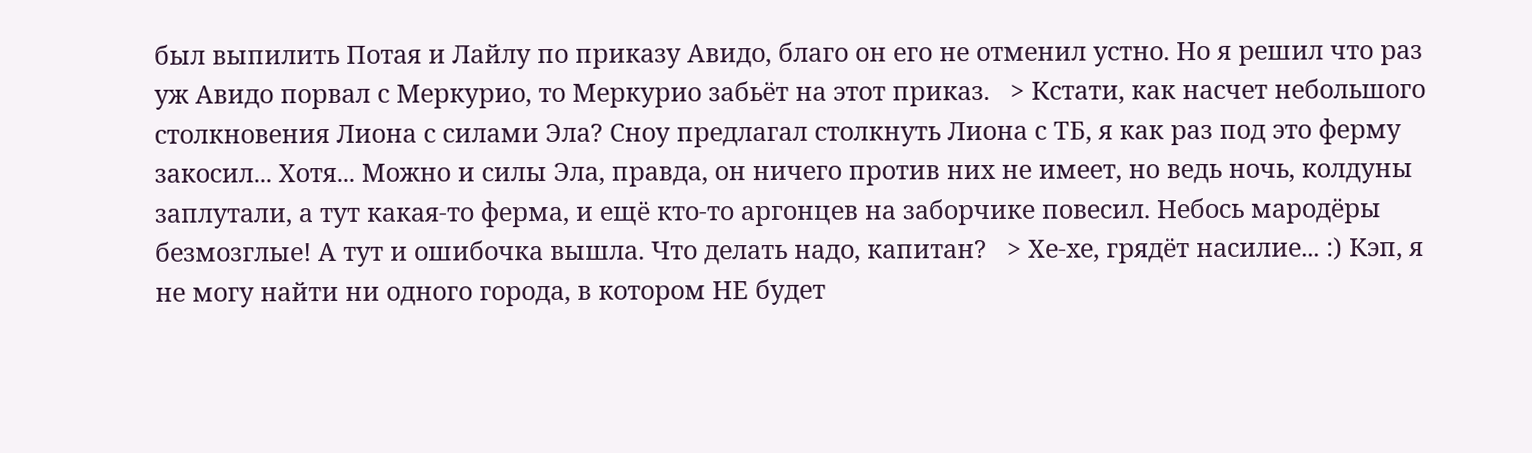был выпилить Потая и Лайлу по приказу Авидо, благо он его не отменил устно. Но я решил что раз уж Авидо порвал с Меркурио, то Меркурио забьёт на этот приказ.   > Кстати, как насчет небольшого столкновения Лиона с силами Эла? Сноу предлагал столкнуть Лиона с ТБ, я как раз под это ферму закосил... Хотя... Можно и силы Эла, правда, он ничего против них не имеет, но ведь ночь, колдуны заплутали, а тут какая-то ферма, и ещё кто-то аргонцев на заборчике повесил. Небось мародёры безмозглые! А тут и ошибочка вышла. Что делать надо, капитан?   > Хе-хе, грядёт насилие... :) Кэп, я не могу найти ни одного города, в котором НЕ будет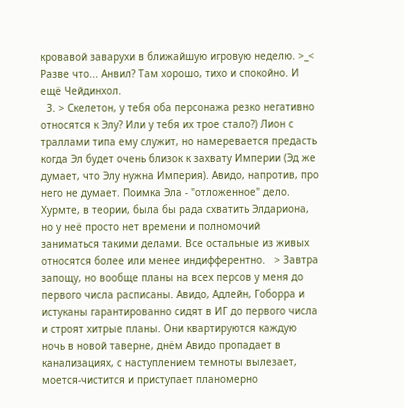кровавой заварухи в ближайшую игровую неделю. >_< Разве что... Анвил? Там хорошо, тихо и спокойно. И ещё Чейдинхол.
  3. > Скелетон, у тебя оба персонажа резко негативно относятся к Элу? Или у тебя их трое стало?) Лион с траллами типа ему служит, но намеревается предасть когда Эл будет очень близок к захвату Империи (Эд же думает, что Элу нужна Империя). Авидо, напротив, про него не думает. Поимка Эла - "отложенное" дело. Хурмте, в теории, была бы рада схватить Элдариона, но у неё просто нет времени и полномочий заниматься такими делами. Все остальные из живых относятся более или менее индифферентно.   > Завтра запощу, но вообще планы на всех персов у меня до первого числа расписаны. Авидо, Адлейн, Гоборра и истуканы гарантированно сидят в ИГ до первого числа и строят хитрые планы. Они квартируются каждую ночь в новой таверне, днём Авидо пропадает в канализациях, с наступлением темноты вылезает, моется-чистится и приступает планомерно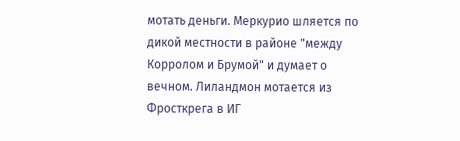мотать деньги. Меркурио шляется по дикой местности в районе "между Корролом и Брумой" и думает о вечном. Лиландмон мотается из Фросткрега в ИГ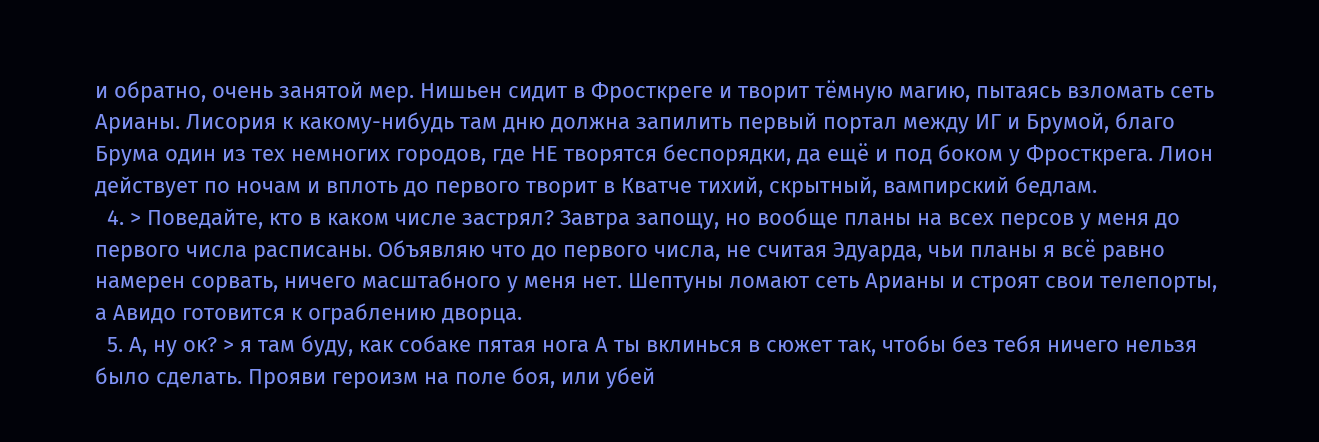и обратно, очень занятой мер. Нишьен сидит в Фросткреге и творит тёмную магию, пытаясь взломать сеть Арианы. Лисория к какому-нибудь там дню должна запилить первый портал между ИГ и Брумой, благо Брума один из тех немногих городов, где НЕ творятся беспорядки, да ещё и под боком у Фросткрега. Лион действует по ночам и вплоть до первого творит в Кватче тихий, скрытный, вампирский бедлам.
  4. > Поведайте, кто в каком числе застрял? Завтра запощу, но вообще планы на всех персов у меня до первого числа расписаны. Объявляю что до первого числа, не считая Эдуарда, чьи планы я всё равно намерен сорвать, ничего масштабного у меня нет. Шептуны ломают сеть Арианы и строят свои телепорты, а Авидо готовится к ограблению дворца.
  5. А, ну ок? > я там буду, как собаке пятая нога А ты вклинься в сюжет так, чтобы без тебя ничего нельзя было сделать. Прояви героизм на поле боя, или убей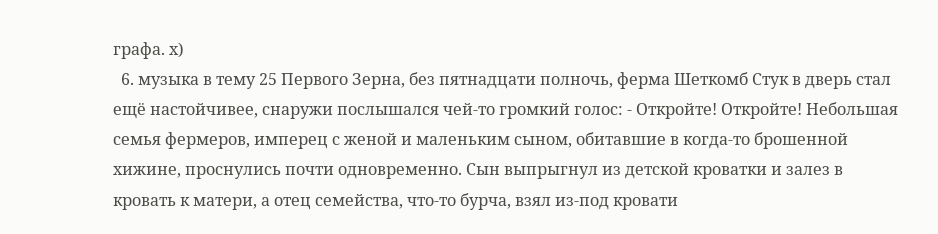графа. х)
  6. музыка в тему 25 Первого Зерна, без пятнадцати полночь, ферма Шеткомб Стук в дверь стал ещё настойчивее, снаружи послышался чей-то громкий голос: - Откройте! Откройте! Небольшая семья фермеров, имперец с женой и маленьким сыном, обитавшие в когда-то брошенной хижине, проснулись почти одновременно. Сын выпрыгнул из детской кроватки и залез в кровать к матери, а отец семейства, что-то бурча, взял из-под кровати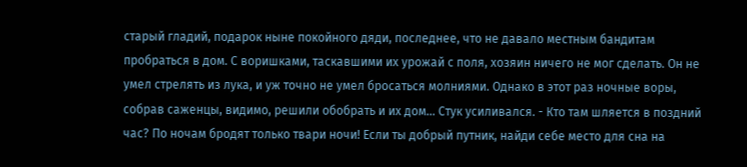старый гладий, подарок ныне покойного дяди, последнее, что не давало местным бандитам пробраться в дом. С воришками, таскавшими их урожай с поля, хозяин ничего не мог сделать. Он не умел стрелять из лука, и уж точно не умел бросаться молниями. Однако в этот раз ночные воры, собрав саженцы, видимо, решили обобрать и их дом... Стук усиливался. - Кто там шляется в поздний час? По ночам бродят только твари ночи! Если ты добрый путник, найди себе место для сна на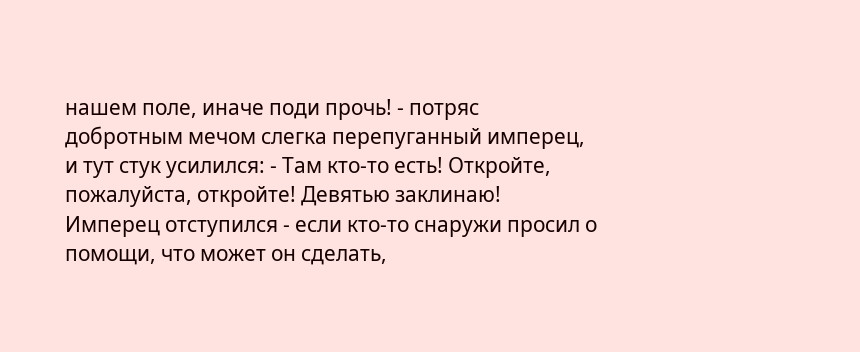нашем поле, иначе поди прочь! - потряс добротным мечом слегка перепуганный имперец, и тут стук усилился: - Там кто-то есть! Откройте, пожалуйста, откройте! Девятью заклинаю! Имперец отступился - если кто-то снаружи просил о помощи, что может он сделать,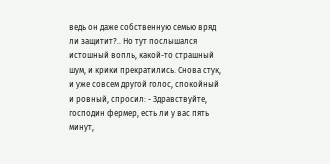ведь он даже собственную семью вряд ли защитит?.. Но тут послышался истошный вопль, какой-то страшный шум, и крики прекратились. Снова стук, и уже совсем другой голос, спокойный и ровный, спросил: - Здравствуйте, господин фермер, есть ли у вас пять минут,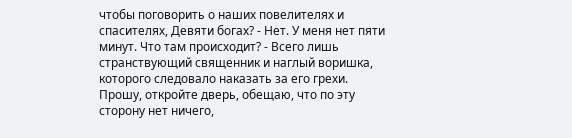чтобы поговорить о наших повелителях и спасителях, Девяти богах? - Нет. У меня нет пяти минут. Что там происходит? - Всего лишь странствующий священник и наглый воришка, которого следовало наказать за его грехи. Прошу, откройте дверь, обещаю, что по эту сторону нет ничего,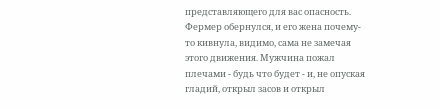представляющего для вас опасность. Фермер обернулся, и его жена почему-то кивнула, видимо, сама не замечая этого движения. Мужчина пожал плечами - будь что будет - и, не опуская гладий, открыл засов и открыл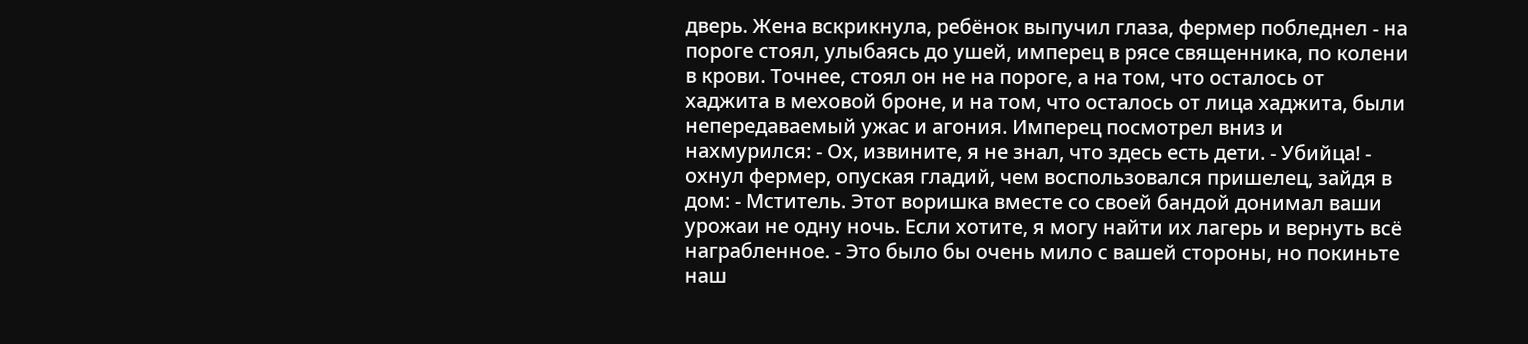дверь. Жена вскрикнула, ребёнок выпучил глаза, фермер побледнел - на пороге стоял, улыбаясь до ушей, имперец в рясе священника, по колени в крови. Точнее, стоял он не на пороге, а на том, что осталось от хаджита в меховой броне, и на том, что осталось от лица хаджита, были непередаваемый ужас и агония. Имперец посмотрел вниз и нахмурился: - Ох, извините, я не знал, что здесь есть дети. - Убийца! - охнул фермер, опуская гладий, чем воспользовался пришелец, зайдя в дом: - Мститель. Этот воришка вместе со своей бандой донимал ваши урожаи не одну ночь. Если хотите, я могу найти их лагерь и вернуть всё награбленное. - Это было бы очень мило с вашей стороны, но покиньте наш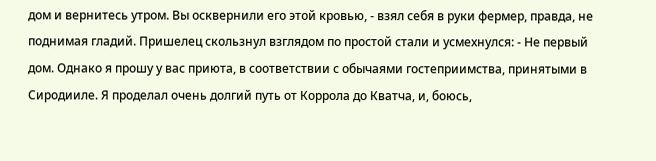дом и вернитесь утром. Вы осквернили его этой кровью, - взял себя в руки фермер, правда, не поднимая гладий. Пришелец скользнул взглядом по простой стали и усмехнулся: - Не первый дом. Однако я прошу у вас приюта, в соответствии с обычаями гостеприимства, принятыми в Сиродииле. Я проделал очень долгий путь от Коррола до Кватча, и, боюсь,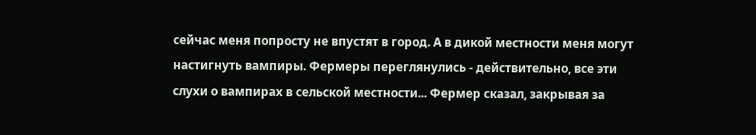сейчас меня попросту не впустят в город. А в дикой местности меня могут настигнуть вампиры. Фермеры переглянулись - действительно, все эти слухи о вампирах в сельской местности... Фермер сказал, закрывая за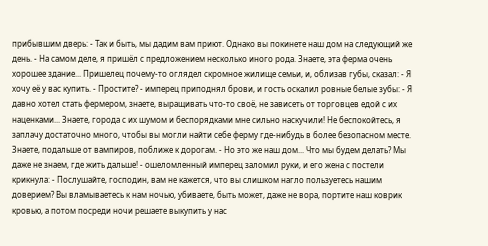прибывшим дверь: - Так и быть, мы дадим вам приют. Однако вы покинете наш дом на следующий же день. - На самом деле, я пришёл с предложением несколько иного рода. Знаете, эта ферма очень хорошее здание... Пришелец почему-то оглядел скромное жилище семьи, и, облизав губы, сказал: - Я хочу её у вас купить. - Простите? - имперец приподнял брови, и гость оскалил ровные белые зубы: - Я давно хотел стать фермером, знаете, выращивать что-то своё, не зависеть от торговцев едой с их наценками... Знаете, города с их шумом и беспорядками мне сильно наскучили! Не беспокойтесь, я заплачу достаточно много, чтобы вы могли найти себе ферму где-нибудь в более безопасном месте. Знаете, подальше от вампиров, поближе к дорогам. - Но это же наш дом... Что мы будем делать? Мы даже не знаем, где жить дальше! - ошеломленный имперец заломил руки, и его жена с постели крикнула: - Послушайте, господин, вам не кажется, что вы слишком нагло пользуетесь нашим доверием? Вы вламываетесь к нам ночью, убиваете, быть может, даже не вора, портите наш коврик кровью, а потом посреди ночи решаете выкупить у нас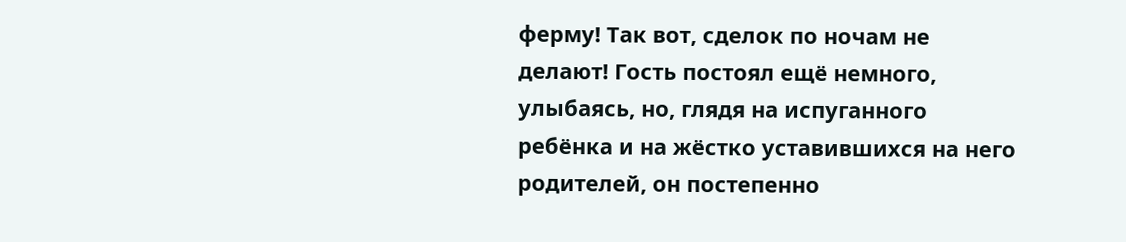ферму! Так вот, сделок по ночам не делают! Гость постоял ещё немного, улыбаясь, но, глядя на испуганного ребёнка и на жёстко уставившихся на него родителей, он постепенно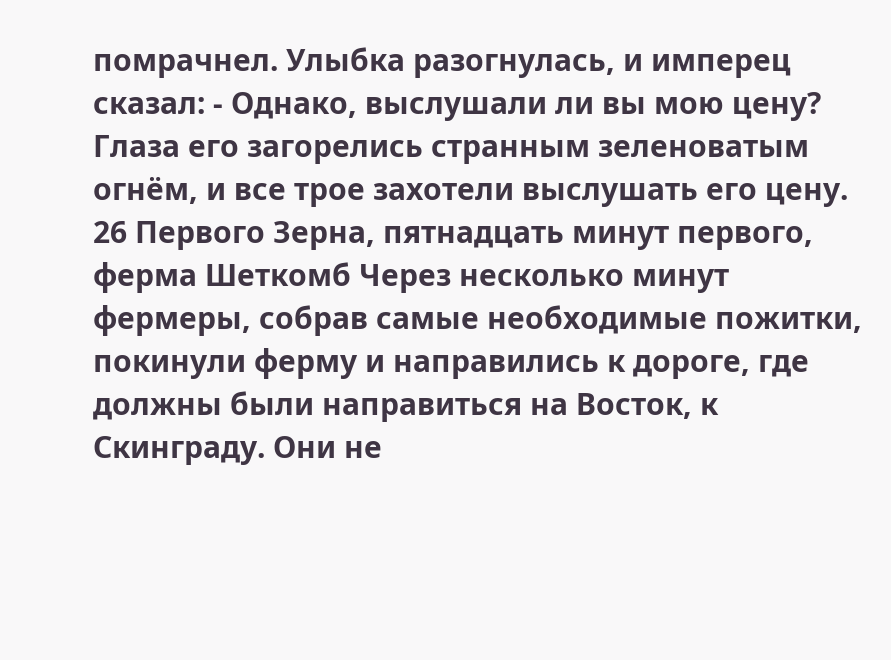помрачнел. Улыбка разогнулась, и имперец сказал: - Однако, выслушали ли вы мою цену? Глаза его загорелись странным зеленоватым огнём, и все трое захотели выслушать его цену. 26 Первого Зерна, пятнадцать минут первого, ферма Шеткомб Через несколько минут фермеры, собрав самые необходимые пожитки, покинули ферму и направились к дороге, где должны были направиться на Восток, к Скинграду. Они не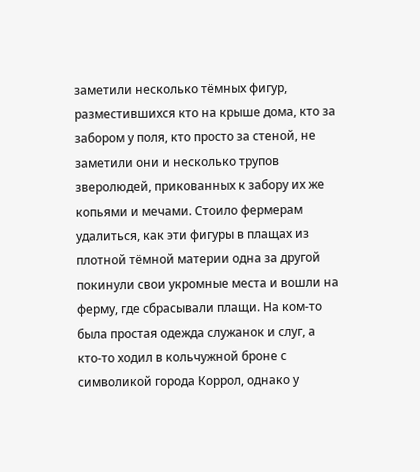заметили несколько тёмных фигур, разместившихся кто на крыше дома, кто за забором у поля, кто просто за стеной, не заметили они и несколько трупов зверолюдей, прикованных к забору их же копьями и мечами. Стоило фермерам удалиться, как эти фигуры в плащах из плотной тёмной материи одна за другой покинули свои укромные места и вошли на ферму, где сбрасывали плащи. На ком-то была простая одежда служанок и слуг, а кто-то ходил в кольчужной броне с символикой города Коррол, однако у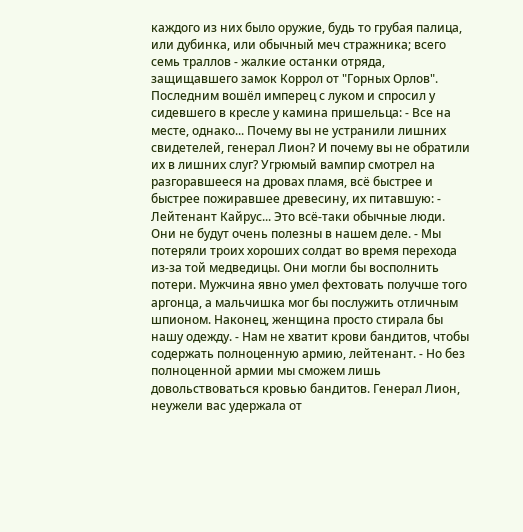каждого из них было оружие, будь то грубая палица, или дубинка, или обычный меч стражника; всего семь траллов - жалкие останки отряда, защищавшего замок Коррол от "Горных Орлов". Последним вошёл имперец с луком и спросил у сидевшего в кресле у камина пришельца: - Все на месте, однако... Почему вы не устранили лишних свидетелей, генерал Лион? И почему вы не обратили их в лишних слуг? Угрюмый вампир смотрел на разгоравшееся на дровах пламя, всё быстрее и быстрее пожиравшее древесину, их питавшую: - Лейтенант Кайрус... Это всё-таки обычные люди. Они не будут очень полезны в нашем деле. - Мы потеряли троих хороших солдат во время перехода из-за той медведицы. Они могли бы восполнить потери. Мужчина явно умел фехтовать получше того аргонца, а мальчишка мог бы послужить отличным шпионом. Наконец, женщина просто стирала бы нашу одежду. - Нам не хватит крови бандитов, чтобы содержать полноценную армию, лейтенант. - Но без полноценной армии мы сможем лишь довольствоваться кровью бандитов. Генерал Лион, неужели вас удержала от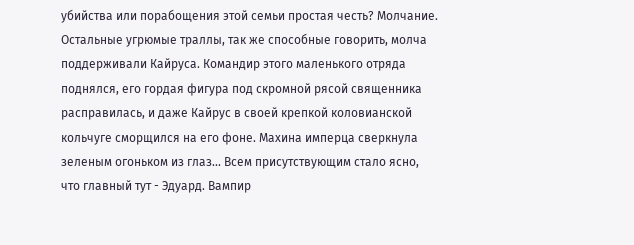убийства или порабощения этой семьи простая честь? Молчание. Остальные угрюмые траллы, так же способные говорить, молча поддерживали Кайруса. Командир этого маленького отряда поднялся, его гордая фигура под скромной рясой священника расправилась, и даже Кайрус в своей крепкой коловианской кольчуге сморщился на его фоне. Махина имперца сверкнула зеленым огоньком из глаз... Всем присутствующим стало ясно, что главный тут - Эдуард. Вампир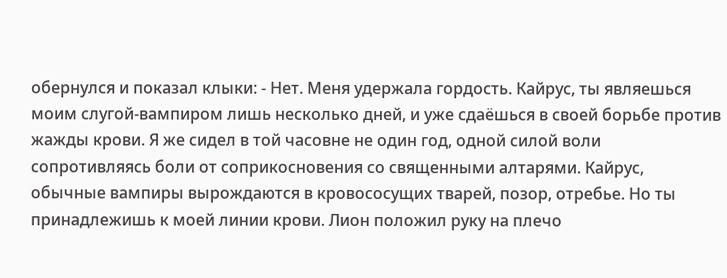обернулся и показал клыки: - Нет. Меня удержала гордость. Кайрус, ты являешься моим слугой-вампиром лишь несколько дней, и уже сдаёшься в своей борьбе против жажды крови. Я же сидел в той часовне не один год, одной силой воли сопротивляясь боли от соприкосновения со священными алтарями. Кайрус, обычные вампиры вырождаются в кровососущих тварей, позор, отребье. Но ты принадлежишь к моей линии крови. Лион положил руку на плечо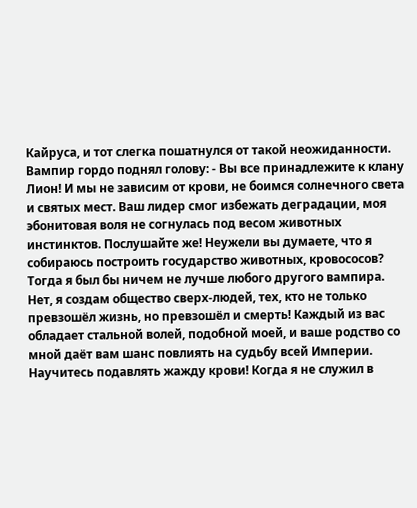Кайруса, и тот слегка пошатнулся от такой неожиданности. Вампир гордо поднял голову: - Вы все принадлежите к клану Лион! И мы не зависим от крови, не боимся солнечного света и святых мест. Ваш лидер смог избежать деградации, моя эбонитовая воля не согнулась под весом животных инстинктов. Послушайте же! Неужели вы думаете, что я собираюсь построить государство животных, кровососов? Тогда я был бы ничем не лучше любого другого вампира. Нет, я создам общество сверх-людей, тех, кто не только превзошёл жизнь, но превзошёл и смерть! Каждый из вас обладает стальной волей, подобной моей, и ваше родство со мной даёт вам шанс повлиять на судьбу всей Империи. Научитесь подавлять жажду крови! Когда я не служил в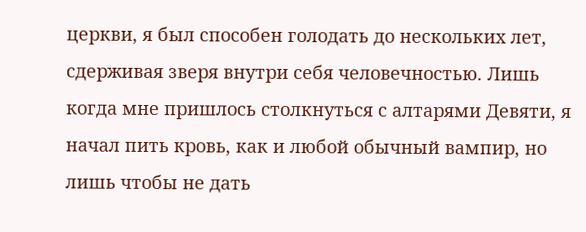церкви, я был способен голодать до нескольких лет, сдерживая зверя внутри себя человечностью. Лишь когда мне пришлось столкнуться с алтарями Девяти, я начал пить кровь, как и любой обычный вампир, но лишь чтобы не дать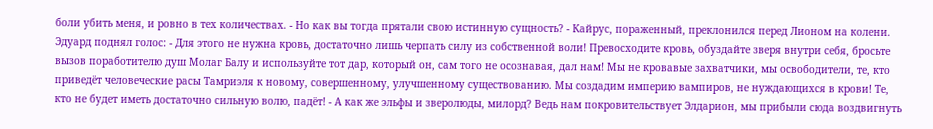боли убить меня, и ровно в тех количествах. - Но как вы тогда прятали свою истинную сущность? - Кайрус, пораженный, преклонился перед Лионом на колени. Эдуард поднял голос: - Для этого не нужна кровь, достаточно лишь черпать силу из собственной воли! Превосходите кровь, обуздайте зверя внутри себя, бросьте вызов поработителю душ Молаг Балу и используйте тот дар, который он, сам того не осознавая, дал нам! Мы не кровавые захватчики, мы освободители, те, кто приведёт человеческие расы Тамриэля к новому, совершенному, улучшенному существованию. Мы создадим империю вампиров, не нуждающихся в крови! Те, кто не будет иметь достаточно сильную волю, падёт! - А как же эльфы и зверолюды, милорд? Ведь нам покровительствует Элдарион, мы прибыли сюда воздвигнуть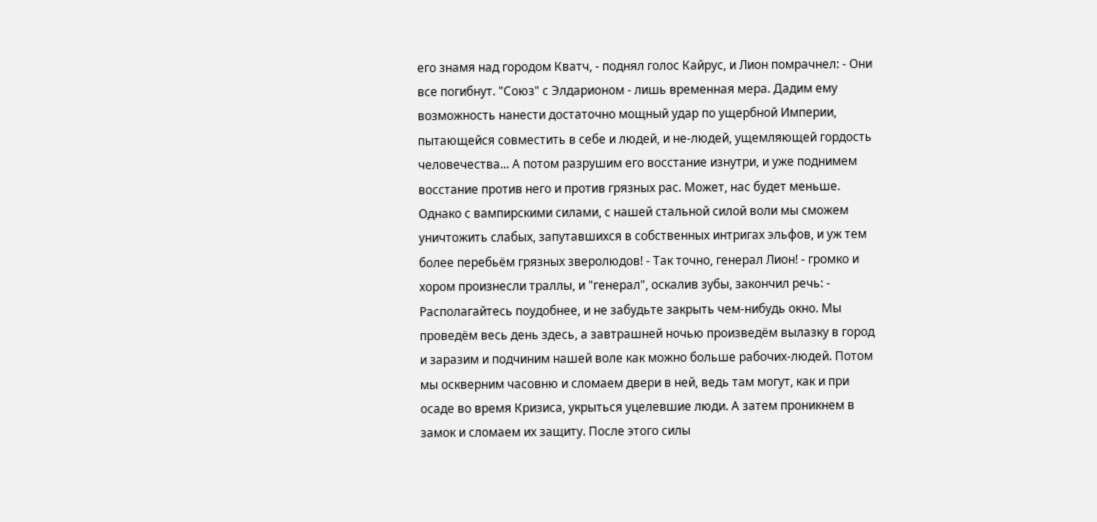его знамя над городом Кватч, - поднял голос Кайрус, и Лион помрачнел: - Они все погибнут. "Союз" с Элдарионом - лишь временная мера. Дадим ему возможность нанести достаточно мощный удар по ущербной Империи, пытающейся совместить в себе и людей, и не-людей, ущемляющей гордость человечества... А потом разрушим его восстание изнутри, и уже поднимем восстание против него и против грязных рас. Может, нас будет меньше. Однако с вампирскими силами, с нашей стальной силой воли мы сможем уничтожить слабых, запутавшихся в собственных интригах эльфов, и уж тем более перебьём грязных зверолюдов! - Так точно, генерал Лион! - громко и хором произнесли траллы, и "генерал", оскалив зубы, закончил речь: - Располагайтесь поудобнее, и не забудьте закрыть чем-нибудь окно. Мы проведём весь день здесь, а завтрашней ночью произведём вылазку в город и заразим и подчиним нашей воле как можно больше рабочих-людей. Потом мы оскверним часовню и сломаем двери в ней, ведь там могут, как и при осаде во время Кризиса, укрыться уцелевшие люди. А затем проникнем в замок и сломаем их защиту. После этого силы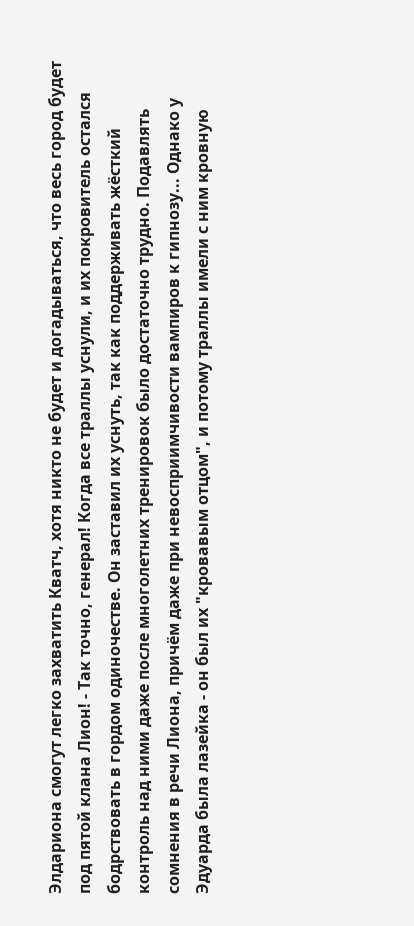Элдариона смогут легко захватить Кватч, хотя никто не будет и догадываться, что весь город будет под пятой клана Лион! - Так точно, генерал! Когда все траллы уснули, и их покровитель остался бодрствовать в гордом одиночестве. Он заставил их уснуть, так как поддерживать жёсткий контроль над ними даже после многолетних тренировок было достаточно трудно. Подавлять сомнения в речи Лиона, причём даже при невосприимчивости вампиров к гипнозу... Однако у Эдуарда была лазейка - он был их "кровавым отцом", и потому траллы имели с ним кровную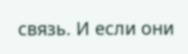связь. И если они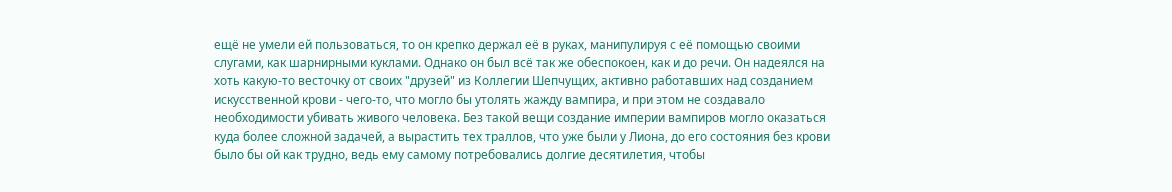ещё не умели ей пользоваться, то он крепко держал её в руках, манипулируя с её помощью своими слугами, как шарнирными куклами. Однако он был всё так же обеспокоен, как и до речи. Он надеялся на хоть какую-то весточку от своих "друзей" из Коллегии Шепчущих, активно работавших над созданием искусственной крови - чего-то, что могло бы утолять жажду вампира, и при этом не создавало необходимости убивать живого человека. Без такой вещи создание империи вампиров могло оказаться куда более сложной задачей, а вырастить тех траллов, что уже были у Лиона, до его состояния без крови было бы ой как трудно, ведь ему самому потребовались долгие десятилетия, чтобы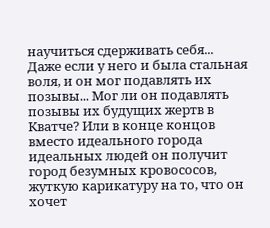научиться сдерживать себя... Даже если у него и была стальная воля, и он мог подавлять их позывы... Мог ли он подавлять позывы их будущих жертв в Кватче? Или в конце концов вместо идеального города идеальных людей он получит город безумных кровососов, жуткую карикатуру на то, что он хочет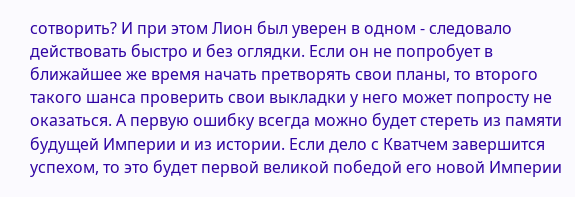сотворить? И при этом Лион был уверен в одном - следовало действовать быстро и без оглядки. Если он не попробует в ближайшее же время начать претворять свои планы, то второго такого шанса проверить свои выкладки у него может попросту не оказаться. А первую ошибку всегда можно будет стереть из памяти будущей Империи и из истории. Если дело с Кватчем завершится успехом, то это будет первой великой победой его новой Империи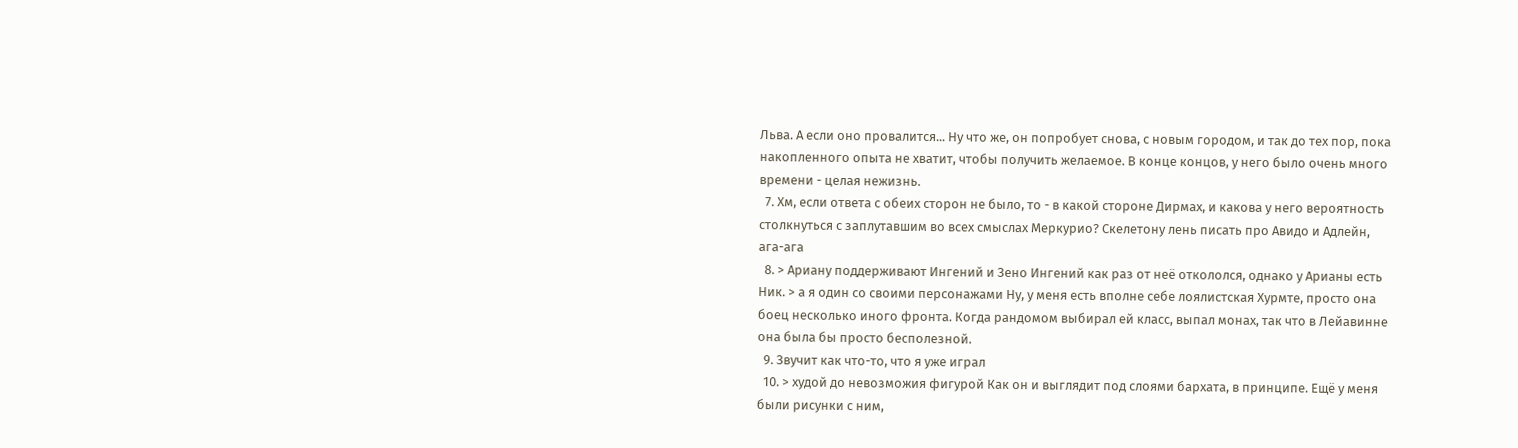Льва. А если оно провалится... Ну что же, он попробует снова, с новым городом, и так до тех пор, пока накопленного опыта не хватит, чтобы получить желаемое. В конце концов, у него было очень много времени - целая нежизнь.
  7. Хм, если ответа с обеих сторон не было, то - в какой стороне Дирмах, и какова у него вероятность столкнуться с заплутавшим во всех смыслах Меркурио? Скелетону лень писать про Авидо и Адлейн, ага-ага
  8. > Ариану поддерживают Ингений и Зено Ингений как раз от неё откололся, однако у Арианы есть Ник. > а я один со своими персонажами Ну, у меня есть вполне себе лоялистская Хурмте, просто она боец несколько иного фронта. Когда рандомом выбирал ей класс, выпал монах, так что в Лейавинне она была бы просто бесполезной.
  9. Звучит как что-то, что я уже играл
  10. > худой до невозможия фигурой Как он и выглядит под слоями бархата, в принципе. Ещё у меня были рисунки с ним,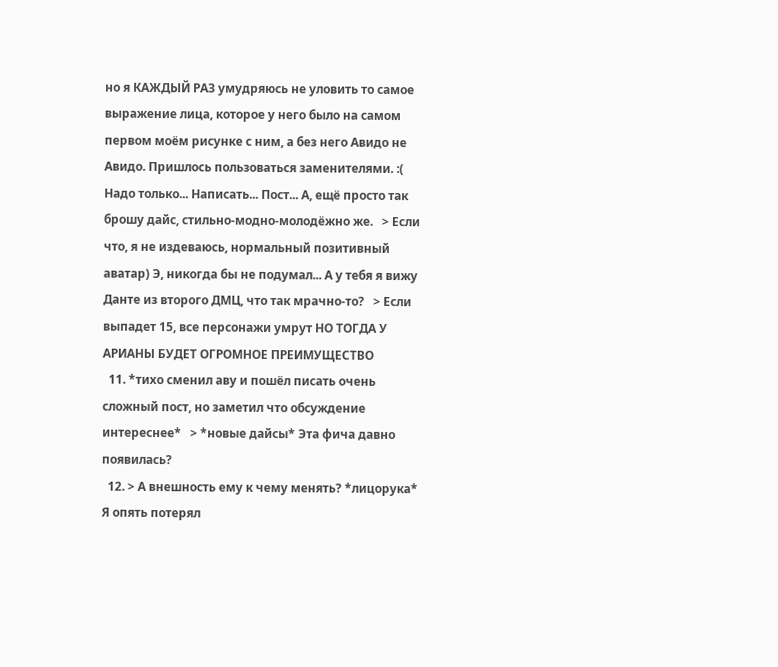но я КАЖДЫЙ РАЗ умудряюсь не уловить то самое выражение лица, которое у него было на самом первом моём рисунке с ним, а без него Авидо не Авидо. Пришлось пользоваться заменителями. :( Надо только... Написать... Пост... А, ещё просто так брошу дайс, стильно-модно-молодёжно же.   > Если что, я не издеваюсь, нормальный позитивный аватар) Э, никогда бы не подумал... А у тебя я вижу Данте из второго ДМЦ, что так мрачно-то?   > Если выпадет 15, все персонажи умрут НО ТОГДА У АРИАНЫ БУДЕТ ОГРОМНОЕ ПРЕИМУЩЕСТВО
  11. *тихо сменил аву и пошёл писать очень сложный пост, но заметил что обсуждение интереснее*   > *новые дайсы* Эта фича давно появилась?
  12. > А внешность ему к чему менять? *лицорука* Я опять потерял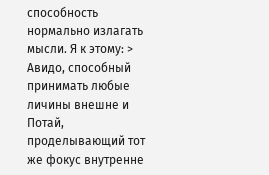способность нормально излагать мысли. Я к этому: > Авидо, способный принимать любые личины внешне и Потай, проделывающий тот же фокус внутренне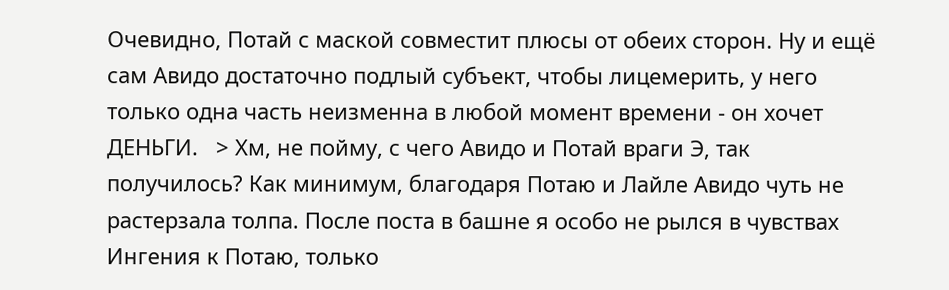Очевидно, Потай с маской совместит плюсы от обеих сторон. Ну и ещё сам Авидо достаточно подлый субъект, чтобы лицемерить, у него только одна часть неизменна в любой момент времени - он хочет ДЕНЬГИ.   > Хм, не пойму, с чего Авидо и Потай враги Э, так получилось? Как минимум, благодаря Потаю и Лайле Авидо чуть не растерзала толпа. После поста в башне я особо не рылся в чувствах Ингения к Потаю, только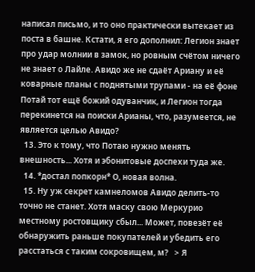написал письмо, и то оно практически вытекает из поста в башне. Кстати, я его дополнил: Легион знает про удар молнии в замок, но ровным счётом ничего не знает о Лайле. Авидо же не сдаёт Ариану и её коварные планы с поднятыми трупами - на её фоне Потай тот ещё божий одуванчик, и Легион тогда перекинется на поиски Арианы, что, разумеется, не является целью Авидо?
  13. Это к тому, что Потаю нужно менять внешность... Хотя и эбонитовые доспехи туда же.
  14. *достал попкорн* О, новая волна.
  15. Ну уж секрет камнеломов Авидо делить-то точно не станет. Хотя маску свою Меркурио местному ростовщику сбыл... Может, повезёт её обнаружить раньше покупателей и убедить его расстаться с таким сокровищем, м?   > Я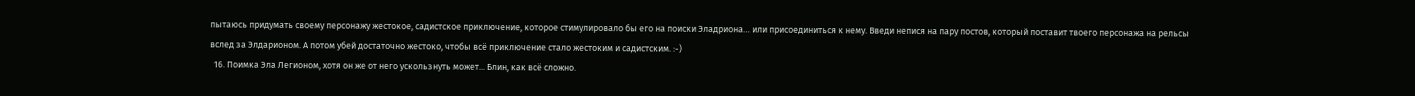пытаюсь придумать своему персонажу жестокое, садистское приключение, которое стимулировало бы его на поиски Эладриона… или присоединиться к нему. Введи непися на пару постов, который поставит твоего персонажа на рельсы вслед за Элдарионом. А потом убей достаточно жестоко, чтобы всё приключение стало жестоким и садистским. :-)
  16. Поимка Эла Легионом, хотя он же от него ускользнуть может... Блин, как всё сложно.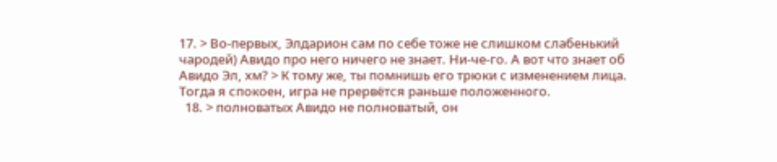17. > Во-первых, Элдарион сам по себе тоже не слишком слабенький чародей) Авидо про него ничего не знает. Ни-че-го. А вот что знает об Авидо Эл, хм? > К тому же, ты помнишь его трюки с изменением лица. Тогда я спокоен, игра не прервётся раньше положенного.
  18. > полноватых Авидо не полноватый, он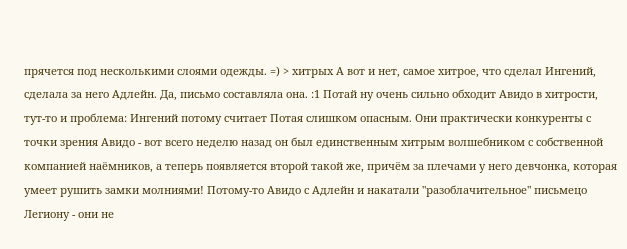прячется под несколькими слоями одежды. =) > хитрых А вот и нет, самое хитрое, что сделал Ингений, сделала за него Адлейн. Да, письмо составляла она. :1 Потай ну очень сильно обходит Авидо в хитрости, тут-то и проблема: Ингений потому считает Потая слишком опасным. Они практически конкуренты с точки зрения Авидо - вот всего неделю назад он был единственным хитрым волшебником с собственной компанией наёмников, а теперь появляется второй такой же, причём за плечами у него девчонка, которая умеет рушить замки молниями! Потому-то Авидо с Адлейн и накатали "разоблачительное" письмецо Легиону - они не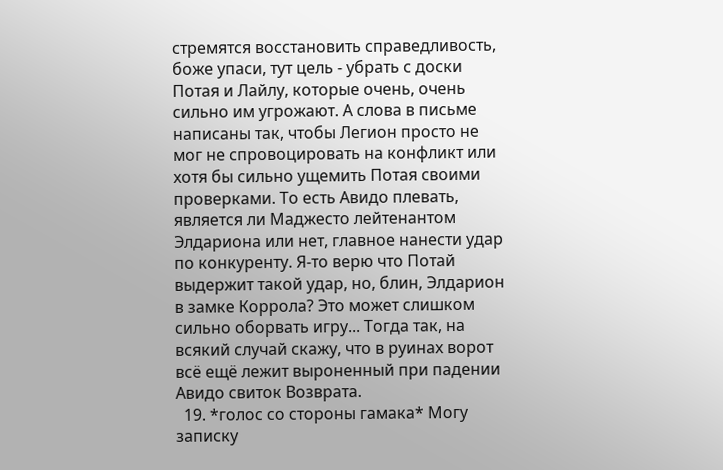стремятся восстановить справедливость, боже упаси, тут цель - убрать с доски Потая и Лайлу, которые очень, очень сильно им угрожают. А слова в письме написаны так, чтобы Легион просто не мог не спровоцировать на конфликт или хотя бы сильно ущемить Потая своими проверками. То есть Авидо плевать, является ли Маджесто лейтенантом Элдариона или нет, главное нанести удар по конкуренту. Я-то верю что Потай выдержит такой удар, но, блин, Элдарион в замке Коррола? Это может слишком сильно оборвать игру... Тогда так, на всякий случай скажу, что в руинах ворот всё ещё лежит выроненный при падении Авидо свиток Возврата.
  19. *голос со стороны гамака* Могу записку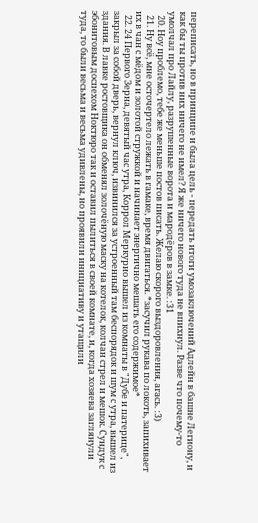переписать, но в принципе и была цель - передать итоги умозаключений Адлейн в башне Легиону, и как бы ты против них ничего не имел? Я же ничего нового туда не впихнул. Разве что почему-то умолчал про Лайлу, разрушенные ворота и мародёров в замке. :31
  20. Ноу проблемо, тебе же меньше постов писать. Желаю скорого выздоровления, агась. :3)
  21. Ну всё, мне осточертело лежать в гамаке, время двигаться. *засучил рукава по локоть, запихивает их в чан с мёдом и золотой стружкой и начинает энергично мешать его содержимое*
  22. 24 Первого Зерна, девятый час утра, Коррол Меркурио вышел из комнаты в "Дубе и патерице", закрыл за собой дверь, вернул ключ, извинился за устроенный там беспорядок и шум с утра, вышел из здания. В лавке ростовщика он обменял золочёную маску на котелок, колчан стрел и мешок. Сундук с эбонитовым доспехом Ноктюро так и оставил пылиться в своей комнате, и, когда хозяева заглянули туда, то были весьма и весьма удивлены, но проявили инициативу и утащили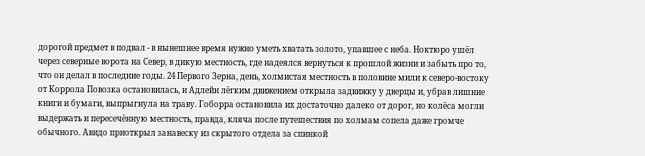дорогой предмет в подвал - в нынешнее время нужно уметь хватать золото, упавшее с неба. Ноктюро ушёл через северные ворота на Север, в дикую местность, где надеялся вернуться к прошлой жизни и забыть про то, что он делал в последние годы. 24 Первого Зерна, день, холмистая местность в половине мили к северо-востоку от Коррола Повозка остановилась, и Адлейн лёгким движением открыла задвижку у дверцы и, убрав лишние книги и бумаги, выпрыгнула на траву. Гоборра остановила их достаточно далеко от дорог, но колёса могли выдержать и пересечённую местность, правда, кляча после путешествия по холмам сопела даже громче обычного. Авидо приоткрыл занавеску из скрытого отдела за спинкой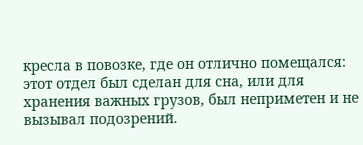кресла в повозке, где он отлично помещался: этот отдел был сделан для сна, или для хранения важных грузов, был неприметен и не вызывал подозрений.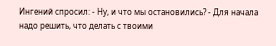Ингений спросил: - Ну, и что мы остановились? - Для начала надо решить, что делать с твоими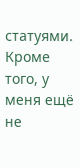статуями. Кроме того, у меня ещё не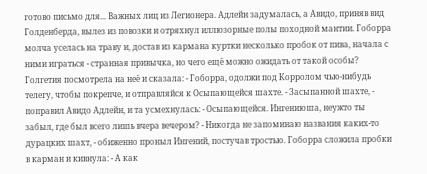готово письмо для... Важных лиц из Легионера. Адлейн задумалась, а Авидо, приняв вид Голденберда, вылез из повозки и отряхнул иллюзорные полы походной мантии. Гоборра молча уселась на траву и, достав из кармана куртки несколько пробок от пива, начала с ними играться - странная привычка, но чего ещё можно ожидать от такой особы? Голгетия посмотрела на неё и сказала: - Гоборра, одолжи под Корролом чью-нибудь телегу, чтобы покрепче, и отправляйся к Осыпающейся шахте. - Засыпанной шахте, - поправил Авидо Адлейн, и та усмехнулась: - Осыпающейся. Ингениюша, неужто ты забыл, где был всего лишь вчера вечером? - Никогда не запоминаю названия каких-то дурацких шахт, - обиженно проныл Ингений, постучав тростью. Гоборра сложила пробки в карман и кивнула: - А как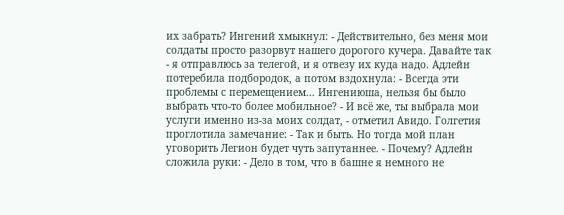их забрать? Ингений хмыкнул: - Действительно, без меня мои солдаты просто разорвут нашего дорогого кучера. Давайте так - я отправлюсь за телегой, и я отвезу их куда надо. Адлейн потеребила подбородок, а потом вздохнула: - Всегда эти проблемы с перемещением... Ингениюша, нельзя бы было выбрать что-то более мобильное? - И всё же, ты выбрала мои услуги именно из-за моих солдат, - отметил Авидо. Голгетия проглотила замечание: - Так и быть. Но тогда мой план уговорить Легион будет чуть запутаннее. - Почему? Адлейн сложила руки: - Дело в том, что в башне я немного не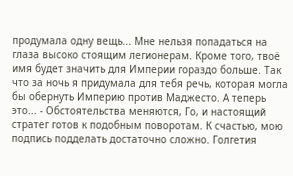продумала одну вещь... Мне нельзя попадаться на глаза высоко стоящим легионерам. Кроме того, твоё имя будет значить для Империи гораздо больше. Так что за ночь я придумала для тебя речь, которая могла бы обернуть Империю против Маджесто. А теперь это... - Обстоятельства меняются, Го, и настоящий стратег готов к подобным поворотам. К счастью, мою подпись подделать достаточно сложно. Голгетия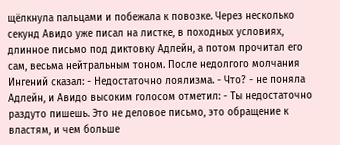щёлкнула пальцами и побежала к повозке. Через несколько секунд Авидо уже писал на листке, в походных условиях, длинное письмо под диктовку Адлейн, а потом прочитал его сам, весьма нейтральным тоном. После недолгого молчания Ингений сказал: - Недостаточно лоялизма. - Что? - не поняла Адлейн, и Авидо высоким голосом отметил: - Ты недостаточно раздуто пишешь. Это не деловое письмо, это обращение к властям, и чем больше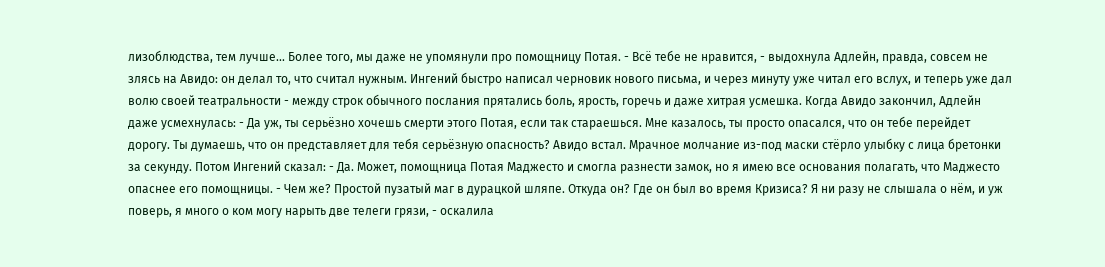лизоблюдства, тем лучше... Более того, мы даже не упомянули про помощницу Потая. - Всё тебе не нравится, - выдохнула Адлейн, правда, совсем не злясь на Авидо: он делал то, что считал нужным. Ингений быстро написал черновик нового письма, и через минуту уже читал его вслух, и теперь уже дал волю своей театральности - между строк обычного послания прятались боль, ярость, горечь и даже хитрая усмешка. Когда Авидо закончил, Адлейн даже усмехнулась: - Да уж, ты серьёзно хочешь смерти этого Потая, если так стараешься. Мне казалось, ты просто опасался, что он тебе перейдет дорогу. Ты думаешь, что он представляет для тебя серьёзную опасность? Авидо встал. Мрачное молчание из-под маски стёрло улыбку с лица бретонки за секунду. Потом Ингений сказал: - Да. Может, помощница Потая Маджесто и смогла разнести замок, но я имею все основания полагать, что Маджесто опаснее его помощницы. - Чем же? Простой пузатый маг в дурацкой шляпе. Откуда он? Где он был во время Кризиса? Я ни разу не слышала о нём, и уж поверь, я много о ком могу нарыть две телеги грязи, - оскалила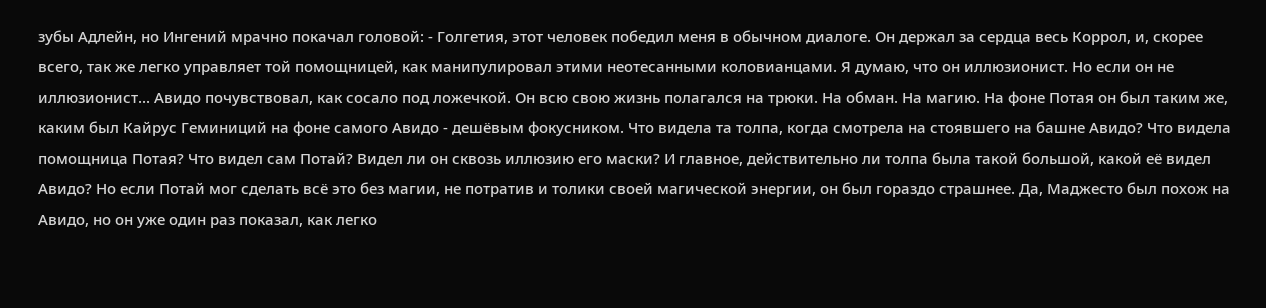зубы Адлейн, но Ингений мрачно покачал головой: - Голгетия, этот человек победил меня в обычном диалоге. Он держал за сердца весь Коррол, и, скорее всего, так же легко управляет той помощницей, как манипулировал этими неотесанными коловианцами. Я думаю, что он иллюзионист. Но если он не иллюзионист... Авидо почувствовал, как сосало под ложечкой. Он всю свою жизнь полагался на трюки. На обман. На магию. На фоне Потая он был таким же, каким был Кайрус Геминиций на фоне самого Авидо - дешёвым фокусником. Что видела та толпа, когда смотрела на стоявшего на башне Авидо? Что видела помощница Потая? Что видел сам Потай? Видел ли он сквозь иллюзию его маски? И главное, действительно ли толпа была такой большой, какой её видел Авидо? Но если Потай мог сделать всё это без магии, не потратив и толики своей магической энергии, он был гораздо страшнее. Да, Маджесто был похож на Авидо, но он уже один раз показал, как легко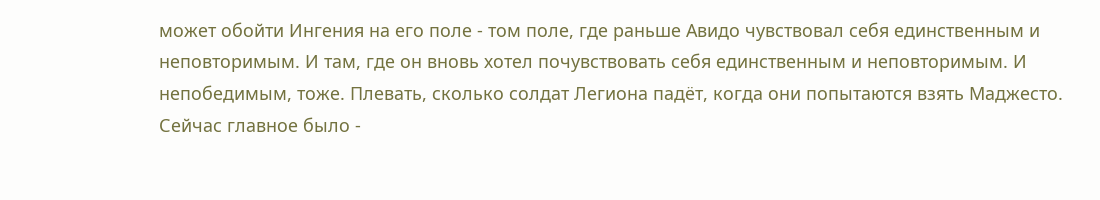может обойти Ингения на его поле - том поле, где раньше Авидо чувствовал себя единственным и неповторимым. И там, где он вновь хотел почувствовать себя единственным и неповторимым. И непобедимым, тоже. Плевать, сколько солдат Легиона падёт, когда они попытаются взять Маджесто. Сейчас главное было -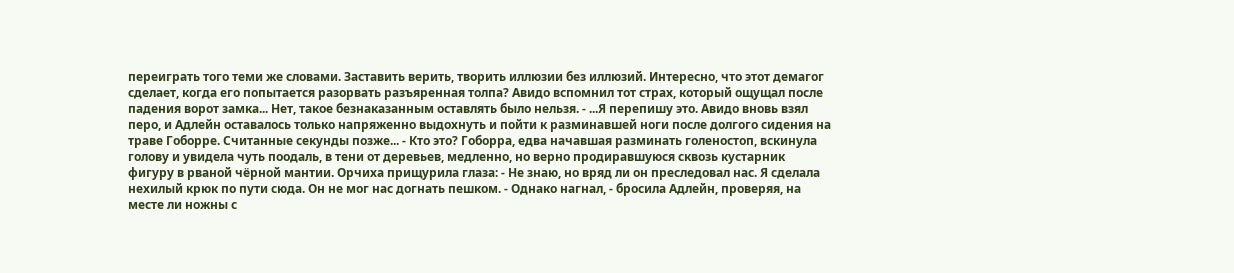переиграть того теми же словами. Заставить верить, творить иллюзии без иллюзий. Интересно, что этот демагог сделает, когда его попытается разорвать разъяренная толпа? Авидо вспомнил тот страх, который ощущал после падения ворот замка... Нет, такое безнаказанным оставлять было нельзя. - ...Я перепишу это. Авидо вновь взял перо, и Адлейн оставалось только напряженно выдохнуть и пойти к разминавшей ноги после долгого сидения на траве Гоборре. Считанные секунды позже... - Кто это? Гоборра, едва начавшая разминать голеностоп, вскинула голову и увидела чуть поодаль, в тени от деревьев, медленно, но верно продиравшуюся сквозь кустарник фигуру в рваной чёрной мантии. Орчиха прищурила глаза: - Не знаю, но вряд ли он преследовал нас. Я сделала нехилый крюк по пути сюда. Он не мог нас догнать пешком. - Однако нагнал, - бросила Адлейн, проверяя, на месте ли ножны с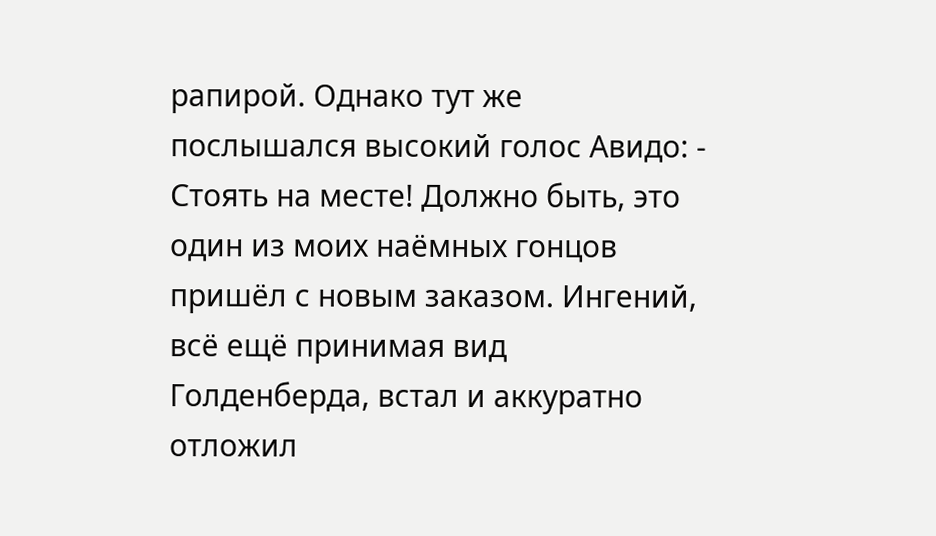рапирой. Однако тут же послышался высокий голос Авидо: - Стоять на месте! Должно быть, это один из моих наёмных гонцов пришёл с новым заказом. Ингений, всё ещё принимая вид Голденберда, встал и аккуратно отложил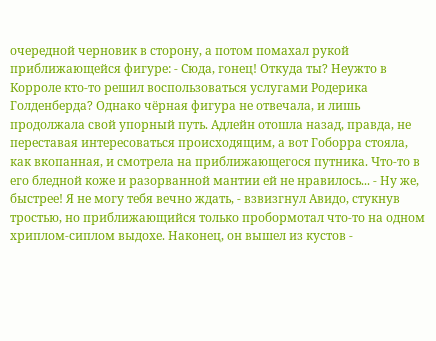очередной черновик в сторону, а потом помахал рукой приближающейся фигуре: - Сюда, гонец! Откуда ты? Неужто в Корроле кто-то решил воспользоваться услугами Родерика Голденберда? Однако чёрная фигура не отвечала, и лишь продолжала свой упорный путь. Адлейн отошла назад, правда, не переставая интересоваться происходящим, а вот Гоборра стояла, как вкопанная, и смотрела на приближающегося путника. Что-то в его бледной коже и разорванной мантии ей не нравилось... - Ну же, быстрее! Я не могу тебя вечно ждать, - взвизгнул Авидо, стукнув тростью, но приближающийся только пробормотал что-то на одном хриплом-сиплом выдохе. Наконец, он вышел из кустов -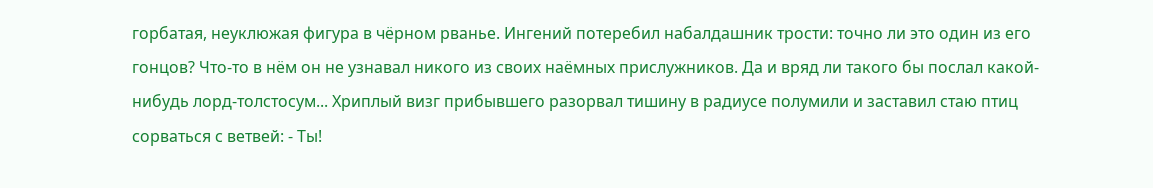горбатая, неуклюжая фигура в чёрном рванье. Ингений потеребил набалдашник трости: точно ли это один из его гонцов? Что-то в нём он не узнавал никого из своих наёмных прислужников. Да и вряд ли такого бы послал какой-нибудь лорд-толстосум... Хриплый визг прибывшего разорвал тишину в радиусе полумили и заставил стаю птиц сорваться с ветвей: - Ты!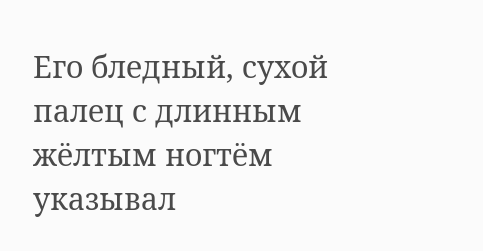Его бледный, сухой палец с длинным жёлтым ногтём указывал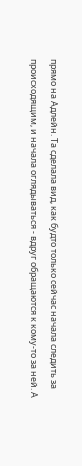прямо на Адлейн. Та сделала вид, как будто только сейчас начала следить за происходящим, и начала оглядываться - вдруг обращаются к кому-то за ней. А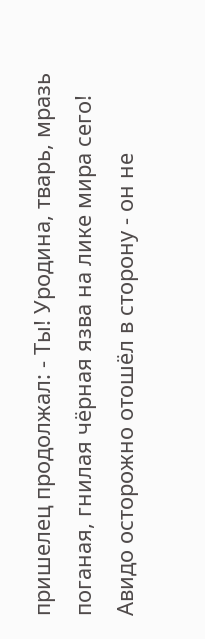пришелец продолжал: - Ты! Уродина, тварь, мразь поганая, гнилая чёрная язва на лике мира сего! Авидо осторожно отошёл в сторону - он не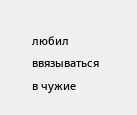любил ввязываться в чужие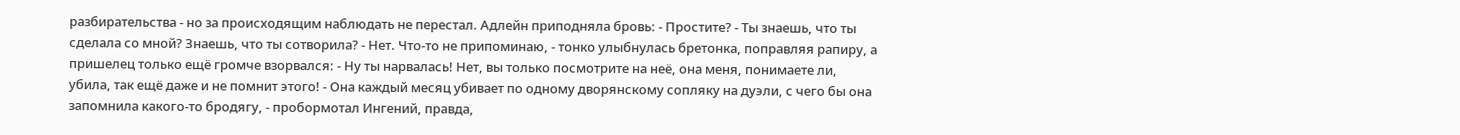разбирательства - но за происходящим наблюдать не перестал. Адлейн приподняла бровь: - Простите? - Ты знаешь, что ты сделала со мной? Знаешь, что ты сотворила? - Нет. Что-то не припоминаю, - тонко улыбнулась бретонка, поправляя рапиру, а пришелец только ещё громче взорвался: - Ну ты нарвалась! Нет, вы только посмотрите на неё, она меня, понимаете ли, убила, так ещё даже и не помнит этого! - Она каждый месяц убивает по одному дворянскому сопляку на дуэли, с чего бы она запомнила какого-то бродягу, - пробормотал Ингений, правда,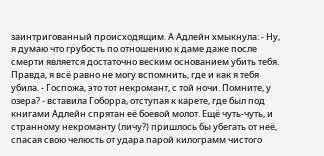заинтригованный происходящим. А Адлейн хмыкнула: - Ну, я думаю что грубость по отношению к даме даже после смерти является достаточно веским основанием убить тебя. Правда, я всё равно не могу вспомнить, где и как я тебя убила. - Госпожа, это тот некромант, с той ночи. Помните, у озера? - вставила Гоборра, отступая к карете, где был под книгами Адлейн спрятан её боевой молот. Ещё чуть-чуть, и странному некроманту (личу?) пришлось бы убегать от неё, спасая свою челюсть от удара парой килограмм чистого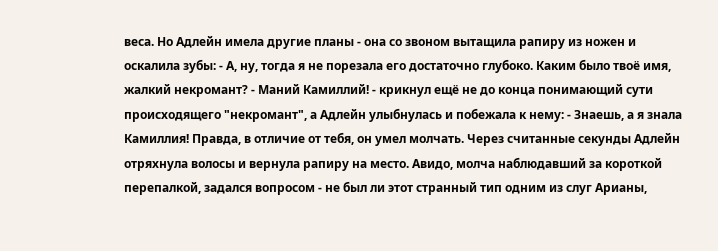веса. Но Адлейн имела другие планы - она со звоном вытащила рапиру из ножен и оскалила зубы: - А, ну, тогда я не порезала его достаточно глубоко. Каким было твоё имя, жалкий некромант? - Маний Камиллий! - крикнул ещё не до конца понимающий сути происходящего "некромант", а Адлейн улыбнулась и побежала к нему: - Знаешь, а я знала Камиллия! Правда, в отличие от тебя, он умел молчать. Через считанные секунды Адлейн отряхнула волосы и вернула рапиру на место. Авидо, молча наблюдавший за короткой перепалкой, задался вопросом - не был ли этот странный тип одним из слуг Арианы,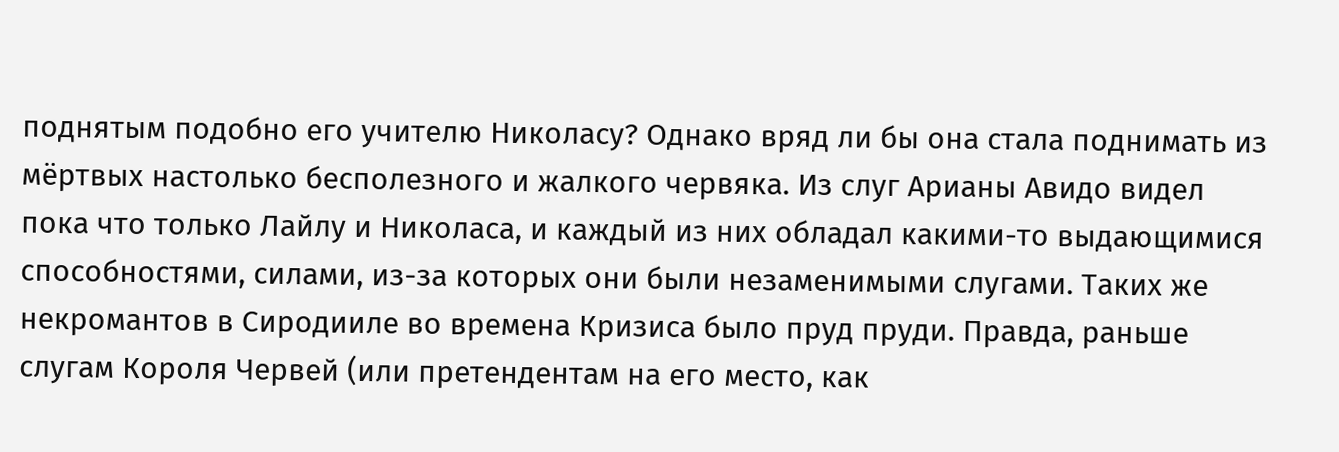поднятым подобно его учителю Николасу? Однако вряд ли бы она стала поднимать из мёртвых настолько бесполезного и жалкого червяка. Из слуг Арианы Авидо видел пока что только Лайлу и Николаса, и каждый из них обладал какими-то выдающимися способностями, силами, из-за которых они были незаменимыми слугами. Таких же некромантов в Сиродииле во времена Кризиса было пруд пруди. Правда, раньше слугам Короля Червей (или претендентам на его место, как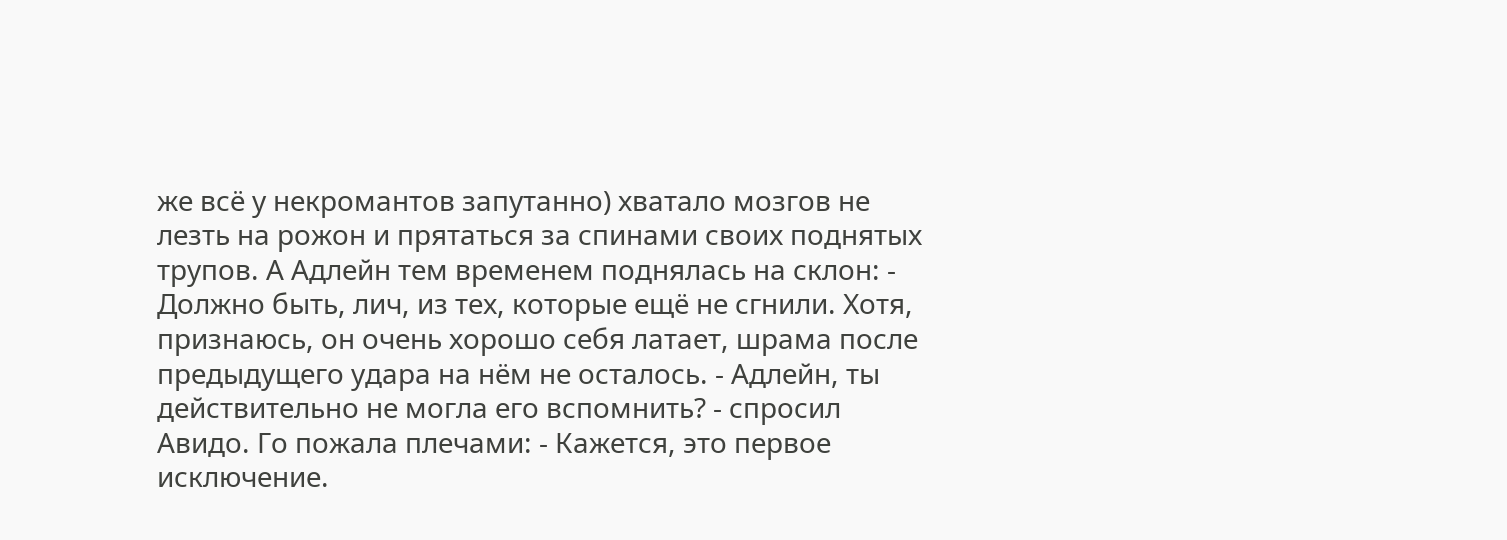же всё у некромантов запутанно) хватало мозгов не лезть на рожон и прятаться за спинами своих поднятых трупов. А Адлейн тем временем поднялась на склон: - Должно быть, лич, из тех, которые ещё не сгнили. Хотя, признаюсь, он очень хорошо себя латает, шрама после предыдущего удара на нём не осталось. - Адлейн, ты действительно не могла его вспомнить? - спросил Авидо. Го пожала плечами: - Кажется, это первое исключение.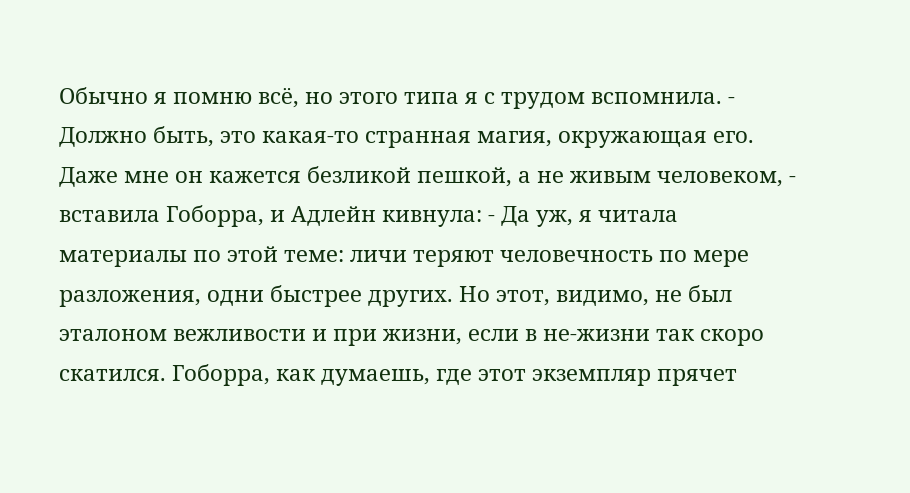Обычно я помню всё, но этого типа я с трудом вспомнила. - Должно быть, это какая-то странная магия, окружающая его. Даже мне он кажется безликой пешкой, а не живым человеком, - вставила Гоборра, и Адлейн кивнула: - Да уж, я читала материалы по этой теме: личи теряют человечность по мере разложения, одни быстрее других. Но этот, видимо, не был эталоном вежливости и при жизни, если в не-жизни так скоро скатился. Гоборра, как думаешь, где этот экземпляр прячет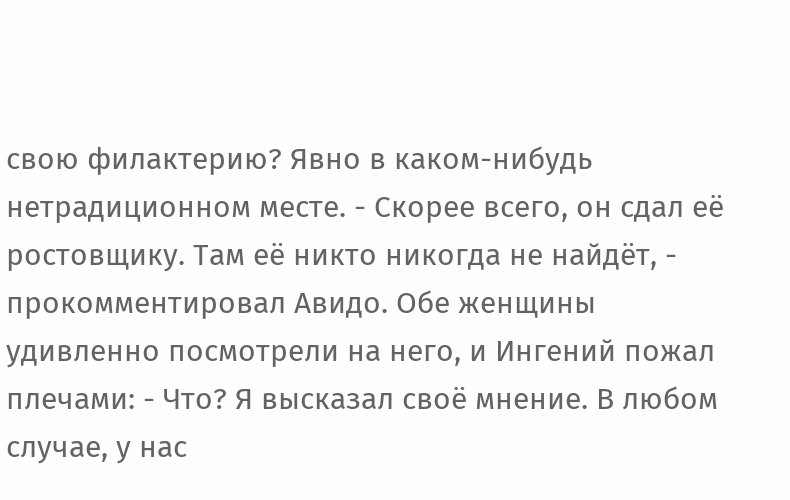свою филактерию? Явно в каком-нибудь нетрадиционном месте. - Скорее всего, он сдал её ростовщику. Там её никто никогда не найдёт, - прокомментировал Авидо. Обе женщины удивленно посмотрели на него, и Ингений пожал плечами: - Что? Я высказал своё мнение. В любом случае, у нас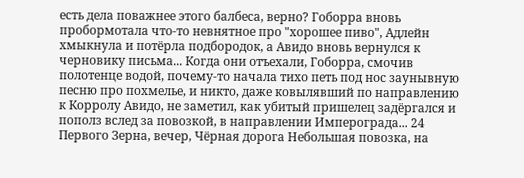есть дела поважнее этого балбеса, верно? Гоборра вновь пробормотала что-то невнятное про "хорошее пиво", Адлейн хмыкнула и потёрла подбородок, а Авидо вновь вернулся к черновику письма... Когда они отъехали, Гоборра, смочив полотенце водой, почему-то начала тихо петь под нос заунывную песню про похмелье, и никто, даже ковылявший по направлению к Корролу Авидо, не заметил, как убитый пришелец задёргался и пополз вслед за повозкой, в направлении Имперограда... 24 Первого Зерна, вечер, Чёрная дорога Небольшая повозка, на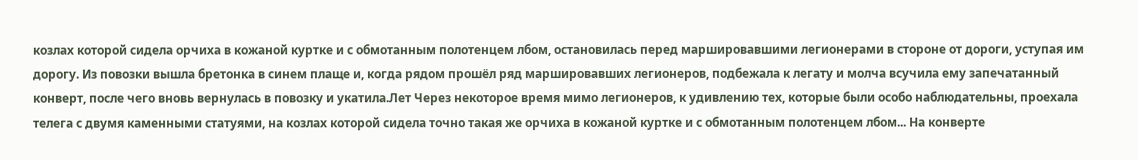козлах которой сидела орчиха в кожаной куртке и с обмотанным полотенцем лбом, остановилась перед маршировавшими легионерами в стороне от дороги, уступая им дорогу. Из повозки вышла бретонка в синем плаще и, когда рядом прошёл ряд маршировавших легионеров, подбежала к легату и молча всучила ему запечатанный конверт, после чего вновь вернулась в повозку и укатила.Лет Через некоторое время мимо легионеров, к удивлению тех, которые были особо наблюдательны, проехала телега с двумя каменными статуями, на козлах которой сидела точно такая же орчиха в кожаной куртке и с обмотанным полотенцем лбом... На конверте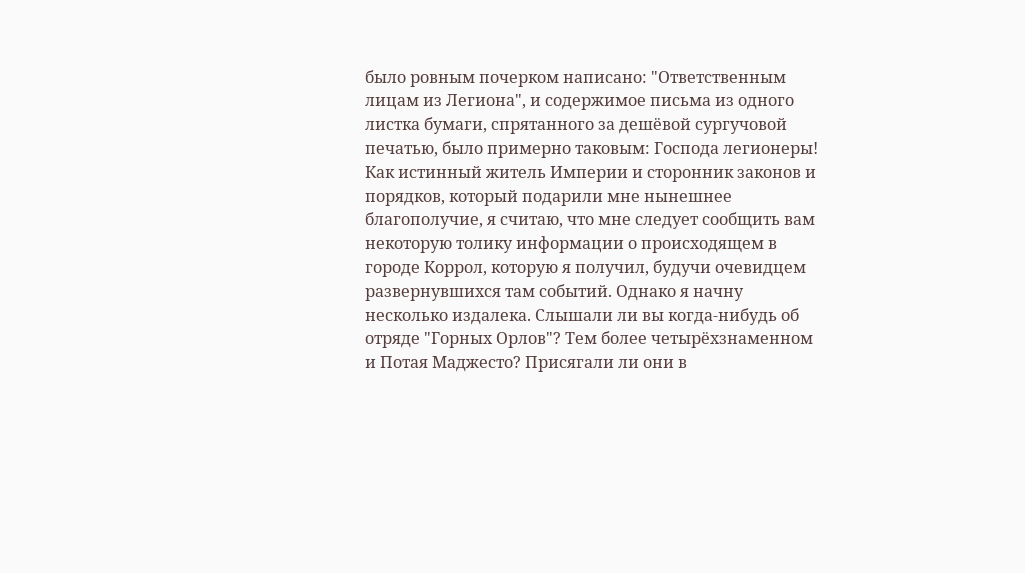было ровным почерком написано: "Ответственным лицам из Легиона", и содержимое письма из одного листка бумаги, спрятанного за дешёвой сургучовой печатью, было примерно таковым: Господа легионеры! Как истинный житель Империи и сторонник законов и порядков, который подарили мне нынешнее благополучие, я считаю, что мне следует сообщить вам некоторую толику информации о происходящем в городе Коррол, которую я получил, будучи очевидцем развернувшихся там событий. Однако я начну несколько издалека. Слышали ли вы когда-нибудь об отряде "Горных Орлов"? Тем более четырёхзнаменном и Потая Маджесто? Присягали ли они в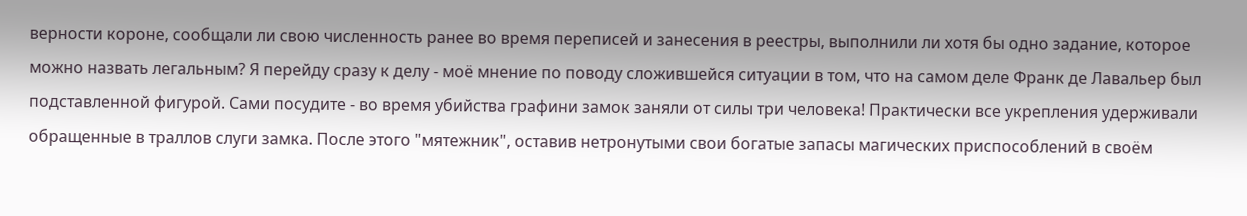верности короне, сообщали ли свою численность ранее во время переписей и занесения в реестры, выполнили ли хотя бы одно задание, которое можно назвать легальным? Я перейду сразу к делу - моё мнение по поводу сложившейся ситуации в том, что на самом деле Франк де Лавальер был подставленной фигурой. Сами посудите - во время убийства графини замок заняли от силы три человека! Практически все укрепления удерживали обращенные в траллов слуги замка. После этого "мятежник", оставив нетронутыми свои богатые запасы магических приспособлений в своём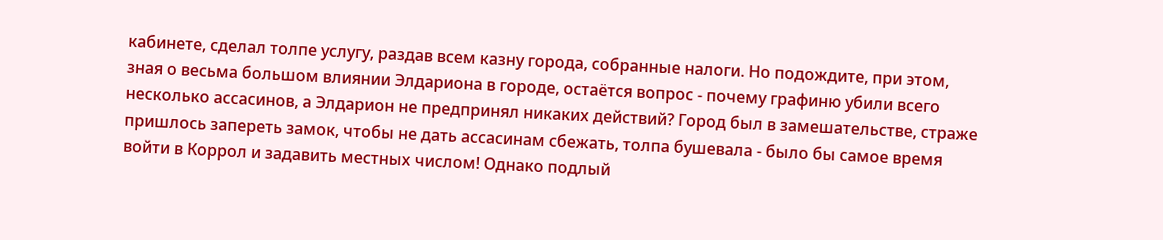кабинете, сделал толпе услугу, раздав всем казну города, собранные налоги. Но подождите, при этом, зная о весьма большом влиянии Элдариона в городе, остаётся вопрос - почему графиню убили всего несколько ассасинов, а Элдарион не предпринял никаких действий? Город был в замешательстве, страже пришлось запереть замок, чтобы не дать ассасинам сбежать, толпа бушевала - было бы самое время войти в Коррол и задавить местных числом! Однако подлый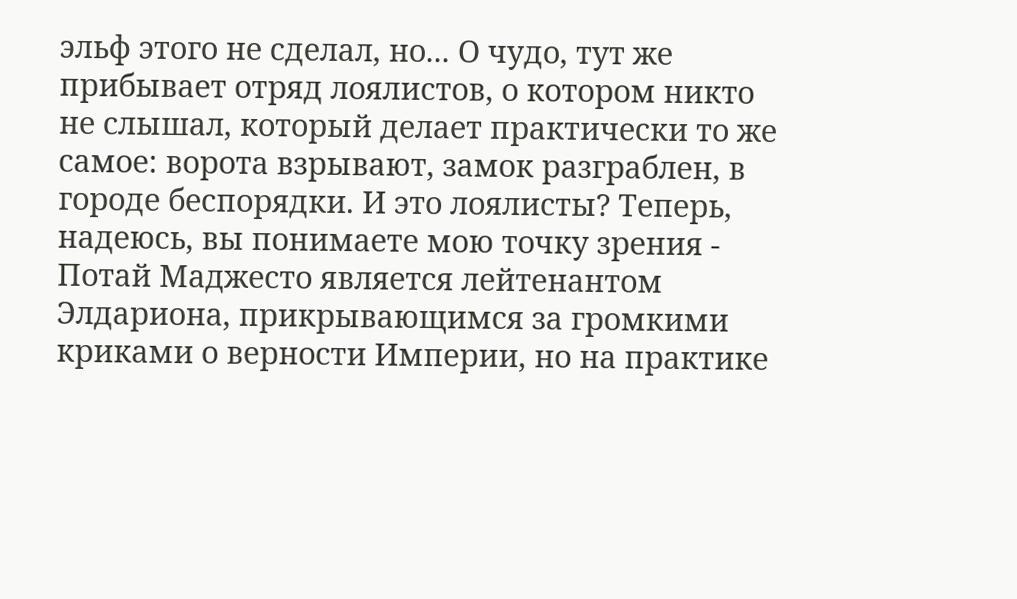эльф этого не сделал, но... О чудо, тут же прибывает отряд лоялистов, о котором никто не слышал, который делает практически то же самое: ворота взрывают, замок разграблен, в городе беспорядки. И это лоялисты? Теперь, надеюсь, вы понимаете мою точку зрения - Потай Маджесто является лейтенантом Элдариона, прикрывающимся за громкими криками о верности Империи, но на практике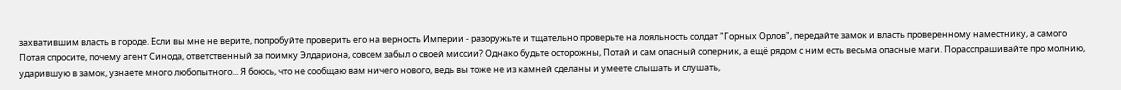захватившим власть в городе. Если вы мне не верите, попробуйте проверить его на верность Империи - разоружьте и тщательно проверьте на лояльность солдат "Горных Орлов", передайте замок и власть проверенному наместнику, а самого Потая спросите, почему агент Синода, ответственный за поимку Элдариона, совсем забыл о своей миссии? Однако будьте осторожны, Потай и сам опасный соперник, а ещё рядом с ним есть весьма опасные маги. Порасспрашивайте про молнию, ударившую в замок, узнаете много любопытного... Я боюсь, что не сообщаю вам ничего нового, ведь вы тоже не из камней сделаны и умеете слышать и слушать,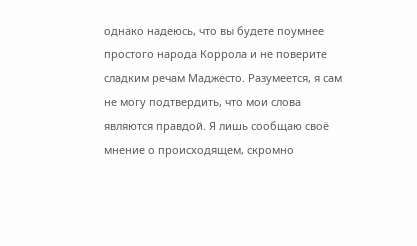однако надеюсь, что вы будете поумнее простого народа Коррола и не поверите сладким речам Маджесто. Разумеется, я сам не могу подтвердить, что мои слова являются правдой. Я лишь сообщаю своё мнение о происходящем, скромно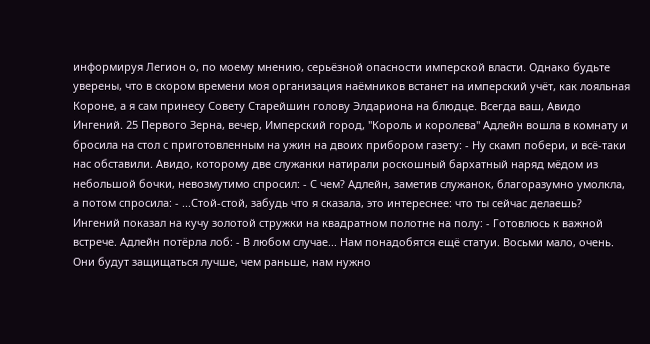информируя Легион о, по моему мнению, серьёзной опасности имперской власти. Однако будьте уверены, что в скором времени моя организация наёмников встанет на имперский учёт, как лояльная Короне, а я сам принесу Совету Старейшин голову Элдариона на блюдце. Всегда ваш, Авидо Ингений. 25 Первого Зерна, вечер, Имперский город, "Король и королева" Адлейн вошла в комнату и бросила на стол с приготовленным на ужин на двоих прибором газету: - Ну скамп побери, и всё-таки нас обставили. Авидо, которому две служанки натирали роскошный бархатный наряд мёдом из небольшой бочки, невозмутимо спросил: - С чем? Адлейн, заметив служанок, благоразумно умолкла, а потом спросила: - ...Стой-стой, забудь что я сказала, это интереснее: что ты сейчас делаешь? Ингений показал на кучу золотой стружки на квадратном полотне на полу: - Готовлюсь к важной встрече. Адлейн потёрла лоб: - В любом случае... Нам понадобятся ещё статуи. Восьми мало, очень. Они будут защищаться лучше, чем раньше, нам нужно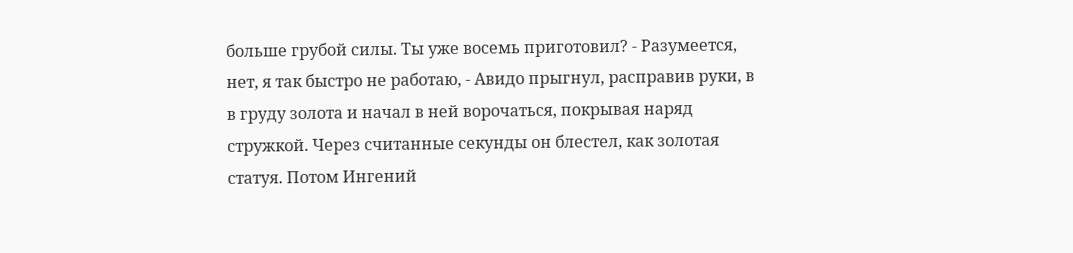больше грубой силы. Ты уже восемь приготовил? - Разумеется, нет, я так быстро не работаю, - Авидо прыгнул, расправив руки, в в груду золота и начал в ней ворочаться, покрывая наряд стружкой. Через считанные секунды он блестел, как золотая статуя. Потом Ингений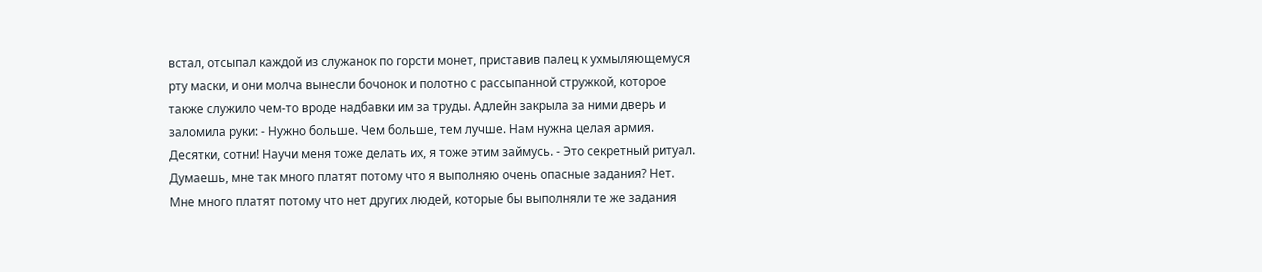встал, отсыпал каждой из служанок по горсти монет, приставив палец к ухмыляющемуся рту маски, и они молча вынесли бочонок и полотно с рассыпанной стружкой, которое также служило чем-то вроде надбавки им за труды. Адлейн закрыла за ними дверь и заломила руки: - Нужно больше. Чем больше, тем лучше. Нам нужна целая армия. Десятки, сотни! Научи меня тоже делать их, я тоже этим займусь. - Это секретный ритуал. Думаешь, мне так много платят потому что я выполняю очень опасные задания? Нет. Мне много платят потому что нет других людей, которые бы выполняли те же задания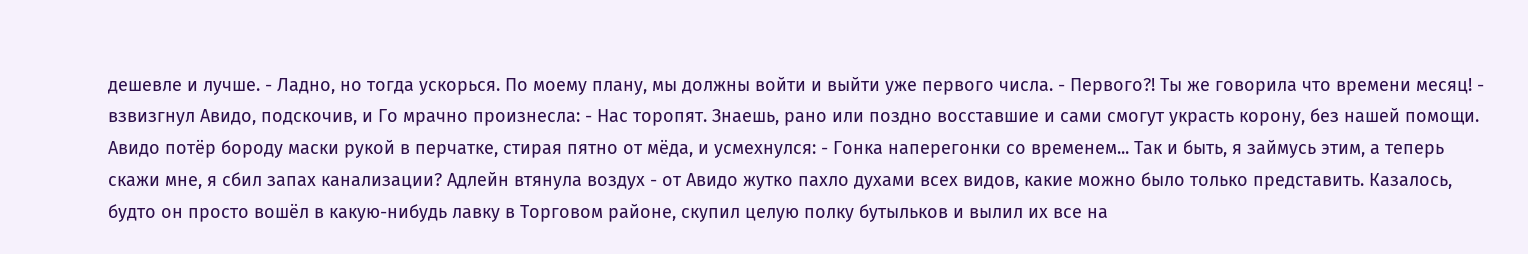дешевле и лучше. - Ладно, но тогда ускорься. По моему плану, мы должны войти и выйти уже первого числа. - Первого?! Ты же говорила что времени месяц! - взвизгнул Авидо, подскочив, и Го мрачно произнесла: - Нас торопят. Знаешь, рано или поздно восставшие и сами смогут украсть корону, без нашей помощи. Авидо потёр бороду маски рукой в перчатке, стирая пятно от мёда, и усмехнулся: - Гонка наперегонки со временем... Так и быть, я займусь этим, а теперь скажи мне, я сбил запах канализации? Адлейн втянула воздух - от Авидо жутко пахло духами всех видов, какие можно было только представить. Казалось, будто он просто вошёл в какую-нибудь лавку в Торговом районе, скупил целую полку бутыльков и вылил их все на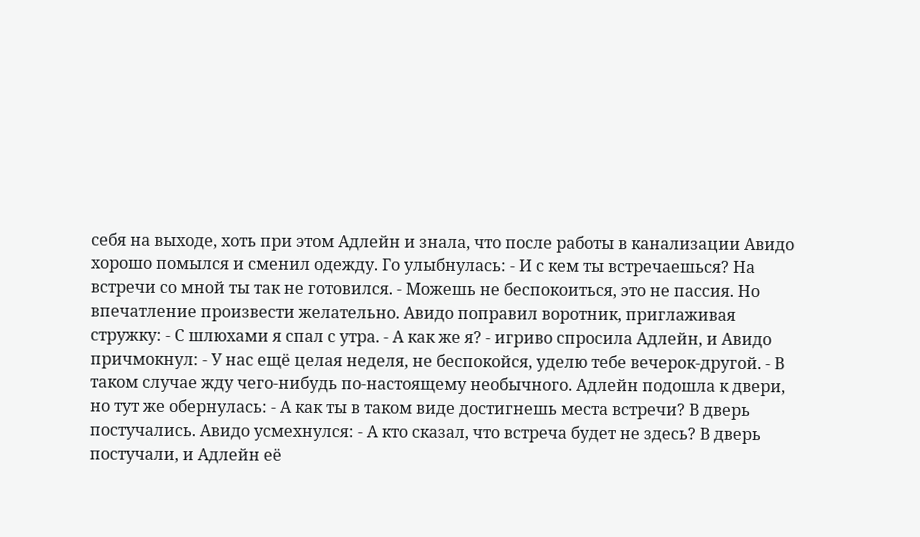себя на выходе, хоть при этом Адлейн и знала, что после работы в канализации Авидо хорошо помылся и сменил одежду. Го улыбнулась: - И с кем ты встречаешься? На встречи со мной ты так не готовился. - Можешь не беспокоиться, это не пассия. Но впечатление произвести желательно. Авидо поправил воротник, приглаживая стружку: - С шлюхами я спал с утра. - А как же я? - игриво спросила Адлейн, и Авидо причмокнул: - У нас ещё целая неделя, не беспокойся, уделю тебе вечерок-другой. - В таком случае жду чего-нибудь по-настоящему необычного. Адлейн подошла к двери, но тут же обернулась: - А как ты в таком виде достигнешь места встречи? В дверь постучались. Авидо усмехнулся: - А кто сказал, что встреча будет не здесь? В дверь постучали, и Адлейн её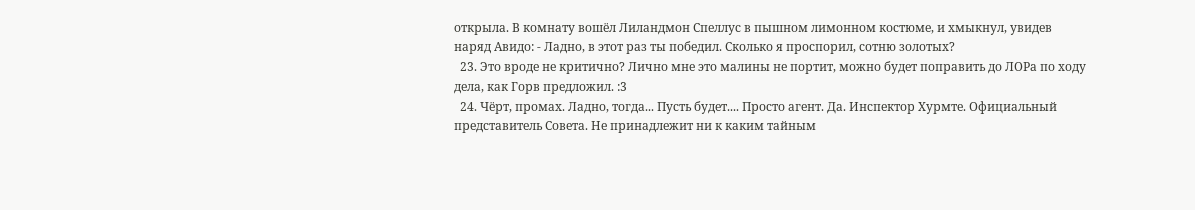открыла. В комнату вошёл Лиландмон Спеллус в пышном лимонном костюме, и хмыкнул, увидев наряд Авидо: - Ладно, в этот раз ты победил. Сколько я проспорил, сотню золотых?
  23. Это вроде не критично? Лично мне это малины не портит, можно будет поправить до ЛОРа по ходу дела, как Горв предложил. :3
  24. Чёрт, промах. Ладно, тогда... Пусть будет.... Просто агент. Да. Инспектор Хурмте. Официальный представитель Совета. Не принадлежит ни к каким тайным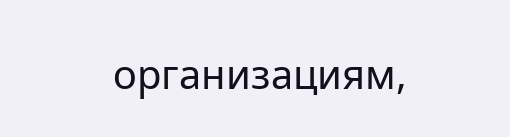организациям,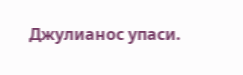Джулианос упаси.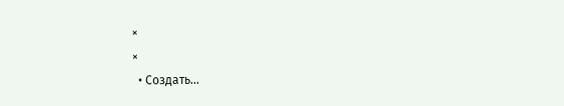×
×
  • Создать...